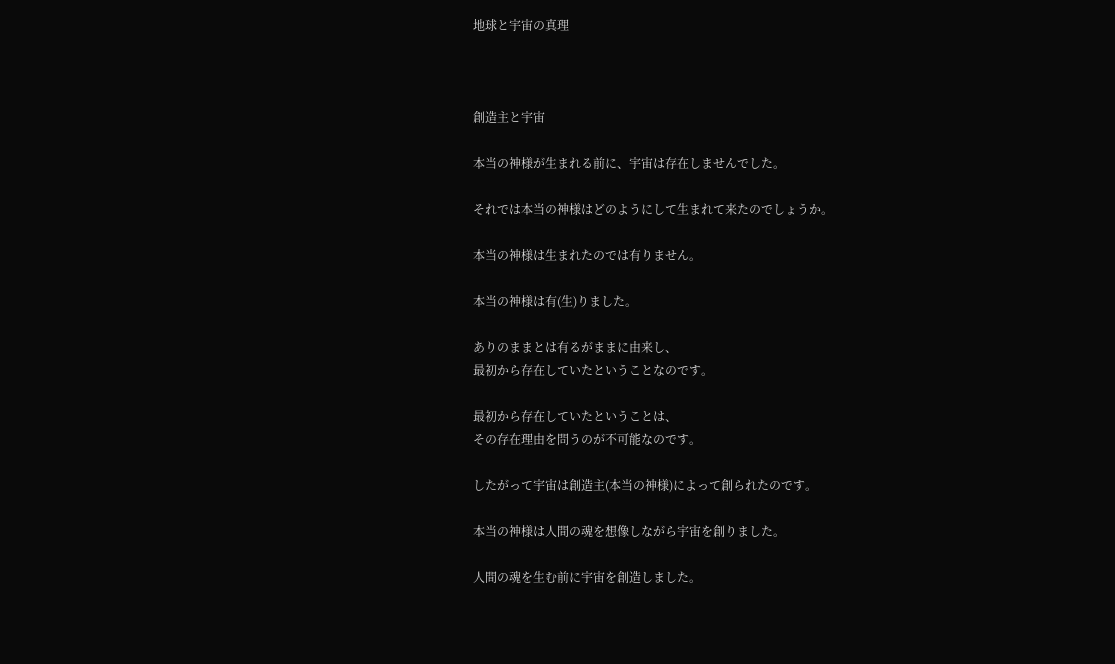地球と宇宙の真理



創造主と宇宙

本当の神様が生まれる前に、宇宙は存在しませんでした。

それでは本当の神様はどのようにして生まれて来たのでしょうか。

本当の神様は生まれたのでは有りません。

本当の神様は有(生)りました。

ありのままとは有るがままに由来し、
最初から存在していたということなのです。

最初から存在していたということは、
その存在理由を問うのが不可能なのです。

したがって宇宙は創造主(本当の神様)によって創られたのです。

本当の神様は人間の魂を想像しながら宇宙を創りました。

人間の魂を生む前に宇宙を創造しました。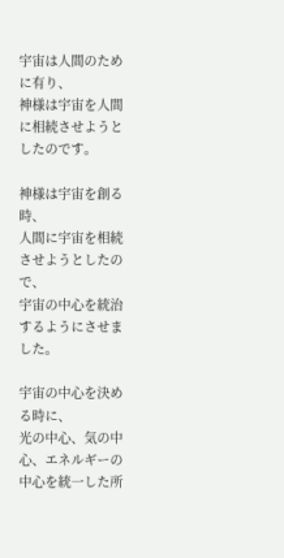宇宙は人間のために有り、
神様は宇宙を人間に相続させようとしたのです。

神様は宇宙を創る時、
人間に宇宙を相続させようとしたので、
宇宙の中心を統治するようにさせました。

宇宙の中心を決める時に、
光の中心、気の中心、エネルギーの中心を統一した所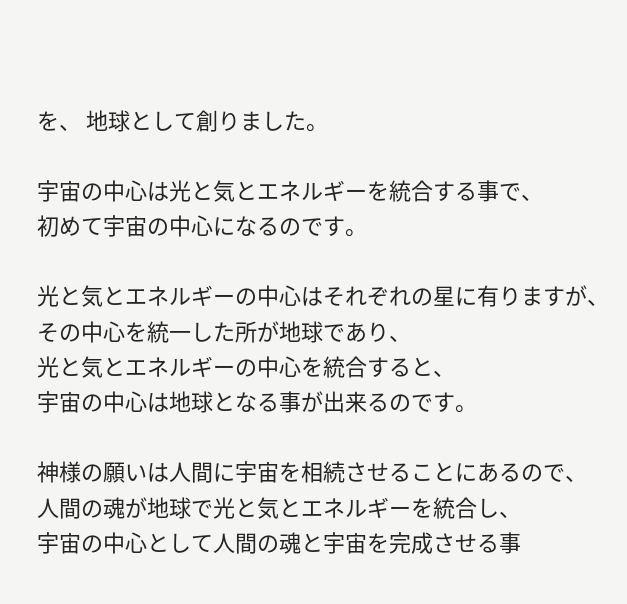を、 地球として創りました。

宇宙の中心は光と気とエネルギーを統合する事で、
初めて宇宙の中心になるのです。

光と気とエネルギーの中心はそれぞれの星に有りますが、
その中心を統一した所が地球であり、
光と気とエネルギーの中心を統合すると、
宇宙の中心は地球となる事が出来るのです。

神様の願いは人間に宇宙を相続させることにあるので、
人間の魂が地球で光と気とエネルギーを統合し、
宇宙の中心として人間の魂と宇宙を完成させる事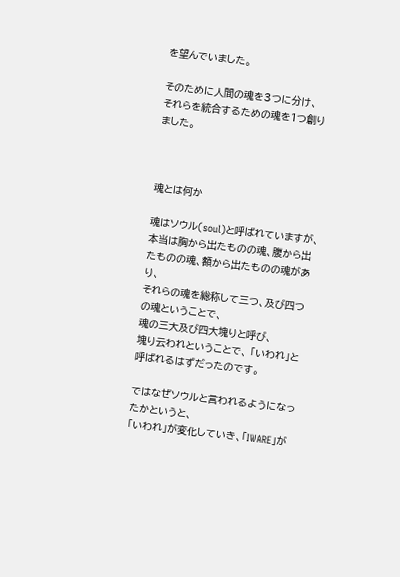を望んでいました。

そのために人間の魂を3つに分け、
それらを統合するための魂を1つ創りました。



魂とは何か

魂はソウル(soul)と呼ばれていますが、
本当は胸から出たものの魂、腹から出たものの魂、額から出たものの魂があり、
それらの魂を総称して三つ、及び四つの魂ということで、
魂の三大及び四大塊りと呼び、
塊り云われということで、 「いわれ」と呼ばれるはずだったのです。

ではなぜソウルと言われるようになったかというと、
「いわれ」が変化していき、「IWARE」が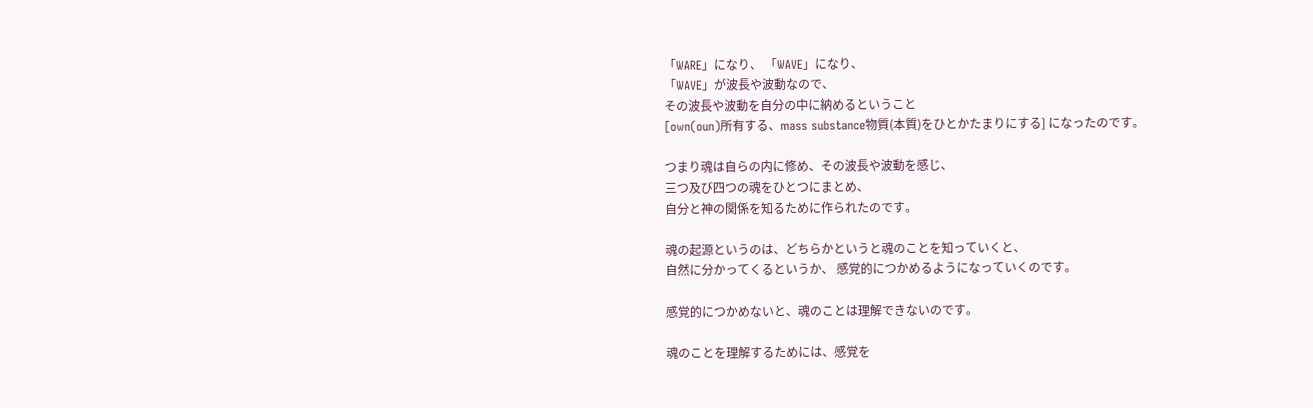「WARE」になり、 「WAVE」になり、
「WAVE」が波長や波動なので、
その波長や波動を自分の中に納めるということ
[own(oun)所有する、mass substance物質(本質)をひとかたまりにする] になったのです。

つまり魂は自らの内に修め、その波長や波動を感じ、
三つ及び四つの魂をひとつにまとめ、
自分と神の関係を知るために作られたのです。

魂の起源というのは、どちらかというと魂のことを知っていくと、
自然に分かってくるというか、 感覚的につかめるようになっていくのです。

感覚的につかめないと、魂のことは理解できないのです。

魂のことを理解するためには、感覚を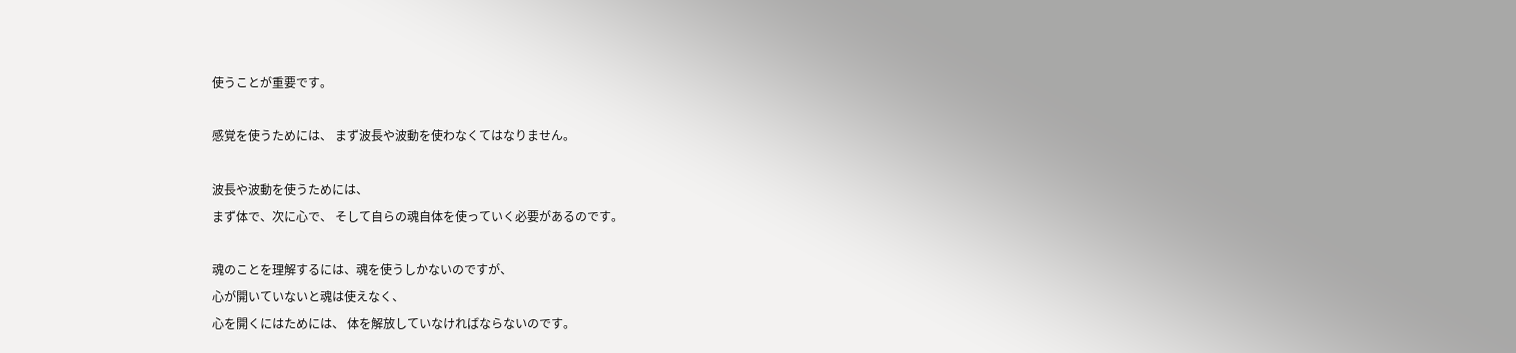使うことが重要です。

感覚を使うためには、 まず波長や波動を使わなくてはなりません。

波長や波動を使うためには、
まず体で、次に心で、 そして自らの魂自体を使っていく必要があるのです。

魂のことを理解するには、魂を使うしかないのですが、
心が開いていないと魂は使えなく、
心を開くにはためには、 体を解放していなければならないのです。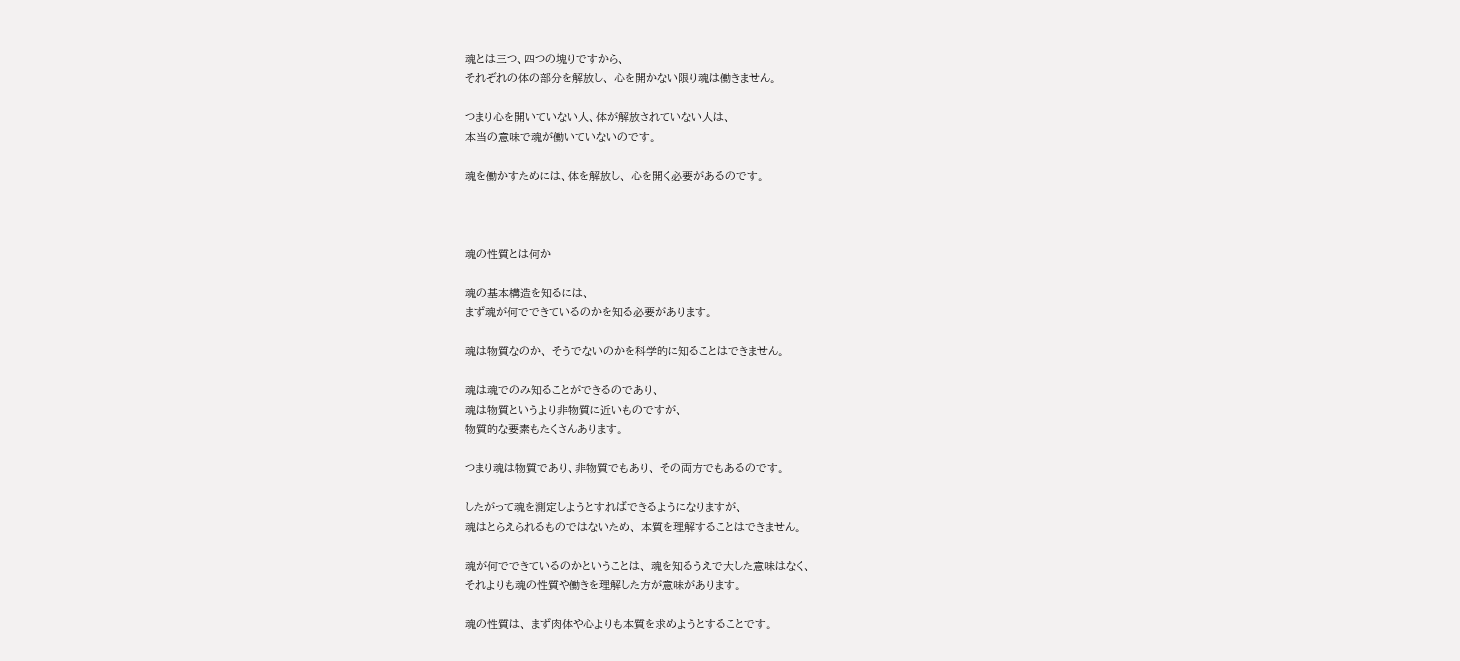魂とは三つ、四つの塊りですから、
それぞれの体の部分を解放し、 心を開かない限り魂は働きません。

つまり心を開いていない人、体が解放されていない人は、
本当の意味で魂が働いていないのです。

魂を働かすためには、体を解放し、 心を開く必要があるのです。



魂の性質とは何か

魂の基本構造を知るには、
まず魂が何でできているのかを知る必要があります。

魂は物質なのか、 そうでないのかを科学的に知ることはできません。

魂は魂でのみ知ることができるのであり、
魂は物質というより非物質に近いものですが、
物質的な要素もたくさんあります。

つまり魂は物質であり、非物質でもあり、 その両方でもあるのです。

したがって魂を測定しようとすればできるようになりますが、
魂はとらえられるものではないため、 本質を理解することはできません。

魂が何でできているのかということは、 魂を知るうえで大した意味はなく、
それよりも魂の性質や働きを理解した方が意味があります。

魂の性質は、 まず肉体や心よりも本質を求めようとすることです。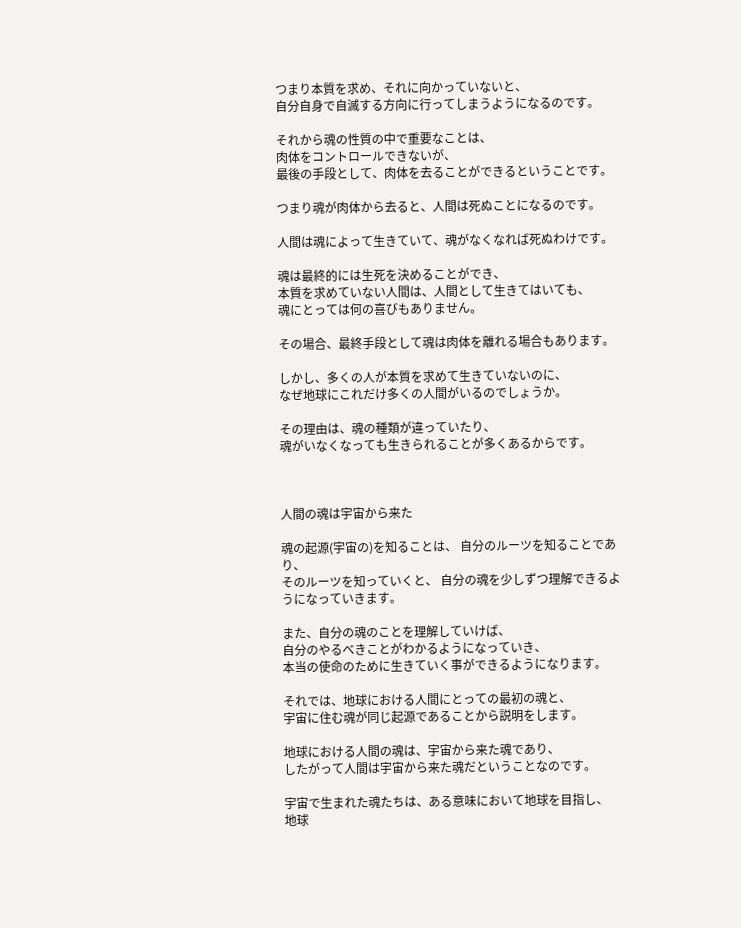つまり本質を求め、それに向かっていないと、
自分自身で自滅する方向に行ってしまうようになるのです。

それから魂の性質の中で重要なことは、
肉体をコントロールできないが、
最後の手段として、肉体を去ることができるということです。

つまり魂が肉体から去ると、人間は死ぬことになるのです。

人間は魂によって生きていて、魂がなくなれば死ぬわけです。

魂は最終的には生死を決めることができ、
本質を求めていない人間は、人間として生きてはいても、
魂にとっては何の喜びもありません。

その場合、最終手段として魂は肉体を離れる場合もあります。

しかし、多くの人が本質を求めて生きていないのに、
なぜ地球にこれだけ多くの人間がいるのでしょうか。

その理由は、魂の種類が違っていたり、
魂がいなくなっても生きられることが多くあるからです。



人間の魂は宇宙から来た

魂の起源(宇宙の)を知ることは、 自分のルーツを知ることであり、
そのルーツを知っていくと、 自分の魂を少しずつ理解できるようになっていきます。

また、自分の魂のことを理解していけば、
自分のやるべきことがわかるようになっていき、
本当の使命のために生きていく事ができるようになります。

それでは、地球における人間にとっての最初の魂と、
宇宙に住む魂が同じ起源であることから説明をします。

地球における人間の魂は、宇宙から来た魂であり、
したがって人間は宇宙から来た魂だということなのです。

宇宙で生まれた魂たちは、ある意味において地球を目指し、
地球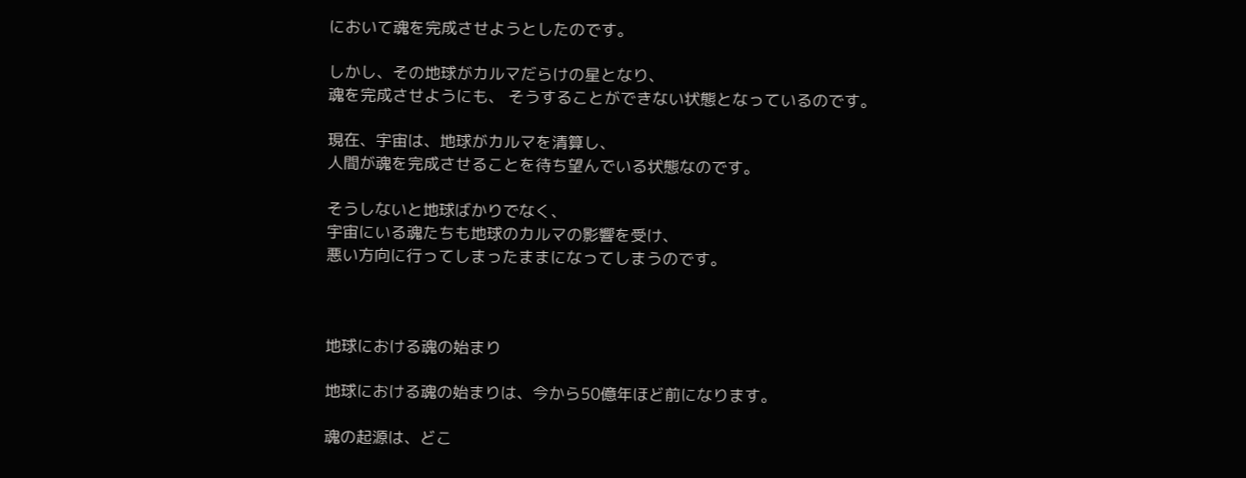において魂を完成させようとしたのです。

しかし、その地球がカルマだらけの星となり、
魂を完成させようにも、 そうすることができない状態となっているのです。

現在、宇宙は、地球がカルマを清算し、
人間が魂を完成させることを待ち望んでいる状態なのです。

そうしないと地球ばかりでなく、
宇宙にいる魂たちも地球のカルマの影響を受け、
悪い方向に行ってしまったままになってしまうのです。



地球における魂の始まり

地球における魂の始まりは、今から50億年ほど前になります。

魂の起源は、どこ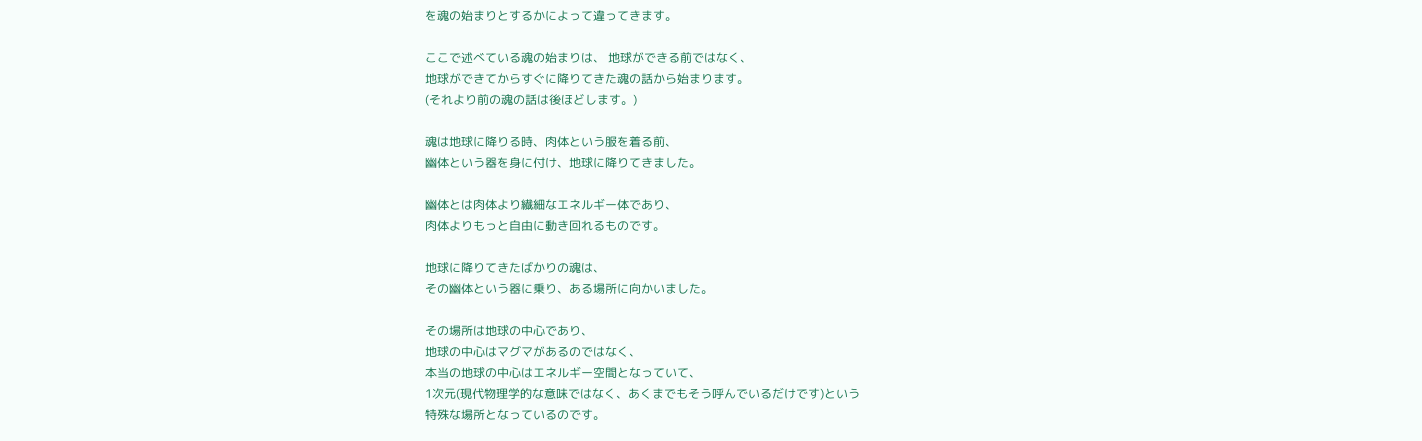を魂の始まりとするかによって違ってきます。

ここで述べている魂の始まりは、 地球ができる前ではなく、
地球ができてからすぐに降りてきた魂の話から始まります。
(それより前の魂の話は後ほどします。)

魂は地球に降りる時、肉体という服を着る前、
幽体という器を身に付け、地球に降りてきました。

幽体とは肉体より繊細なエネルギー体であり、
肉体よりもっと自由に動き回れるものです。

地球に降りてきたばかりの魂は、
その幽体という器に乗り、ある場所に向かいました。

その場所は地球の中心であり、
地球の中心はマグマがあるのではなく、
本当の地球の中心はエネルギー空間となっていて、
1次元(現代物理学的な意味ではなく、あくまでもそう呼んでいるだけです)という
特殊な場所となっているのです。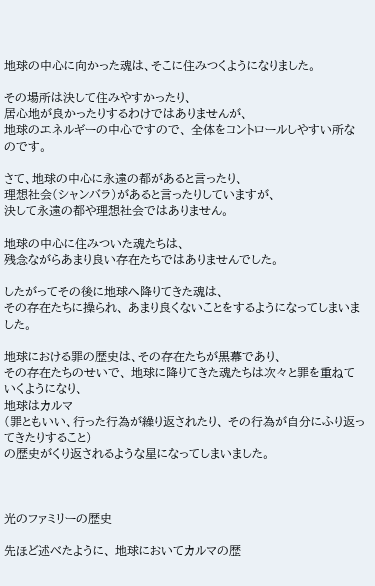地球の中心に向かった魂は、そこに住みつくようになりました。

その場所は決して住みやすかったり、
居心地が良かったりするわけではありませんが、
地球のエネルギーの中心ですので、 全体をコントロールしやすい所なのです。

さて、地球の中心に永遠の都があると言ったり、
理想社会(シャンバラ)があると言ったりしていますが、
決して永遠の都や理想社会ではありません。

地球の中心に住みついた魂たちは、
残念ながらあまり良い存在たちではありませんでした。

したがってその後に地球へ降りてきた魂は、
その存在たちに操られ、 あまり良くないことをするようになってしまいました。

地球における罪の歴史は、その存在たちが黒幕であり、
その存在たちのせいで、 地球に降りてきた魂たちは次々と罪を重ねていくようになり、
地球はカルマ
(罪ともいい、行った行為が繰り返されたり、 その行為が自分にふり返ってきたりすること)
の歴史がくり返されるような星になってしまいました。



光のファミリーの歴史

先ほど述べたように、 地球においてカルマの歴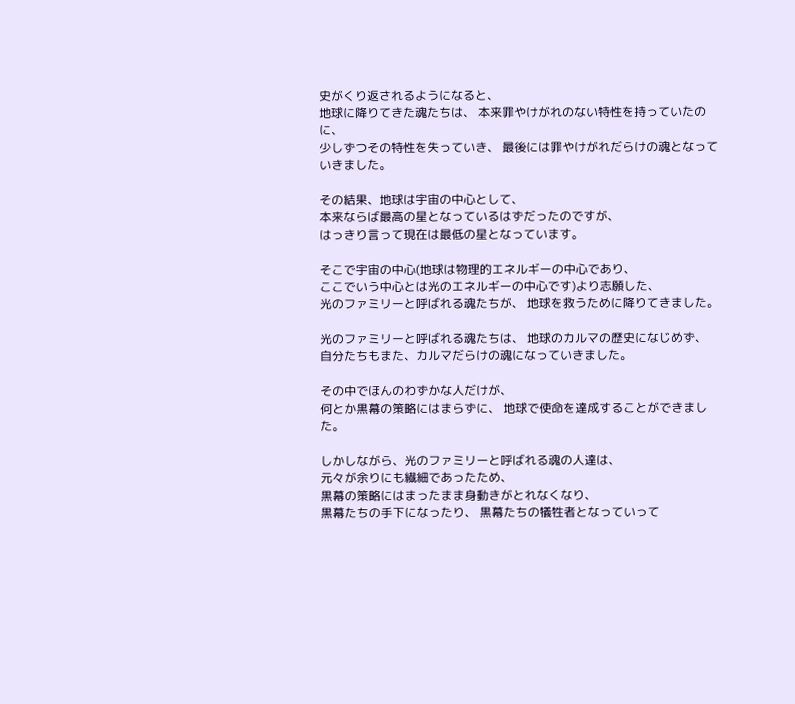史がくり返されるようになると、
地球に降りてきた魂たちは、 本来罪やけがれのない特性を持っていたのに、
少しずつその特性を失っていき、 最後には罪やけがれだらけの魂となっていきました。

その結果、地球は宇宙の中心として、
本来ならば最高の星となっているはずだったのですが、
はっきり言って現在は最低の星となっています。

そこで宇宙の中心(地球は物理的エネルギーの中心であり、
ここでいう中心とは光のエネルギーの中心です)より志願した、
光のファミリーと呼ばれる魂たちが、 地球を救うために降りてきました。

光のファミリーと呼ばれる魂たちは、 地球のカルマの歴史になじめず、
自分たちもまた、カルマだらけの魂になっていきました。

その中でほんのわずかな人だけが、
何とか黒幕の策略にはまらずに、 地球で使命を達成することができました。

しかしながら、光のファミリーと呼ばれる魂の人達は、
元々が余りにも繊細であったため、
黒幕の策略にはまったまま身動きがとれなくなり、
黒幕たちの手下になったり、 黒幕たちの犠牲者となっていって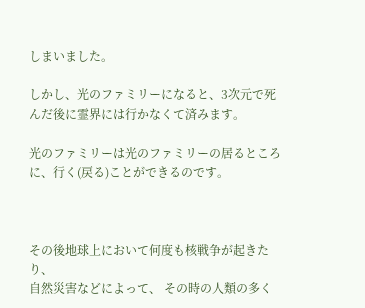しまいました。

しかし、光のファミリーになると、3次元で死んだ後に霊界には行かなくて済みます。

光のファミリーは光のファミリーの居るところに、行く(戻る)ことができるのです。



その後地球上において何度も核戦争が起きたり、
自然災害などによって、 その時の人類の多く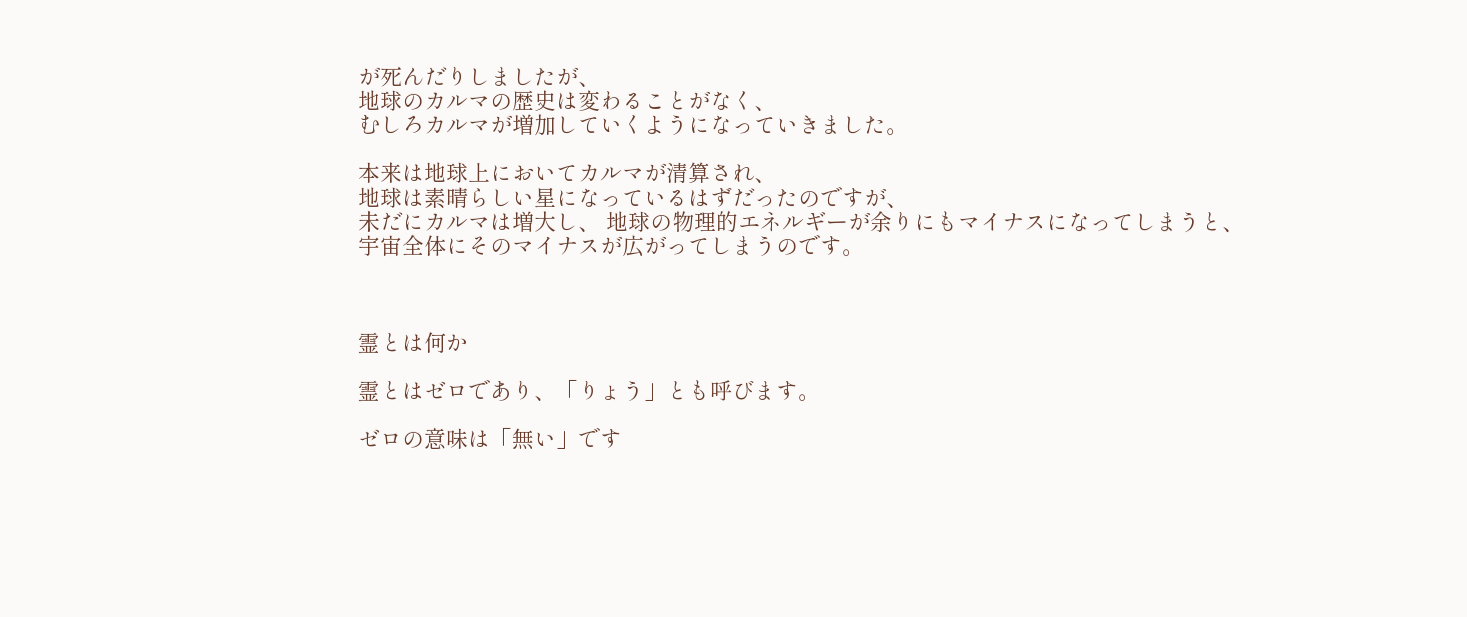が死んだりしましたが、
地球のカルマの歴史は変わることがなく、
むしろカルマが増加していくようになっていきました。

本来は地球上においてカルマが清算され、
地球は素晴らしい星になっているはずだったのですが、
未だにカルマは増大し、 地球の物理的エネルギーが余りにもマイナスになってしまうと、
宇宙全体にそのマイナスが広がってしまうのです。



霊とは何か

霊とはゼロであり、「りょう」とも呼びます。

ゼロの意味は「無い」です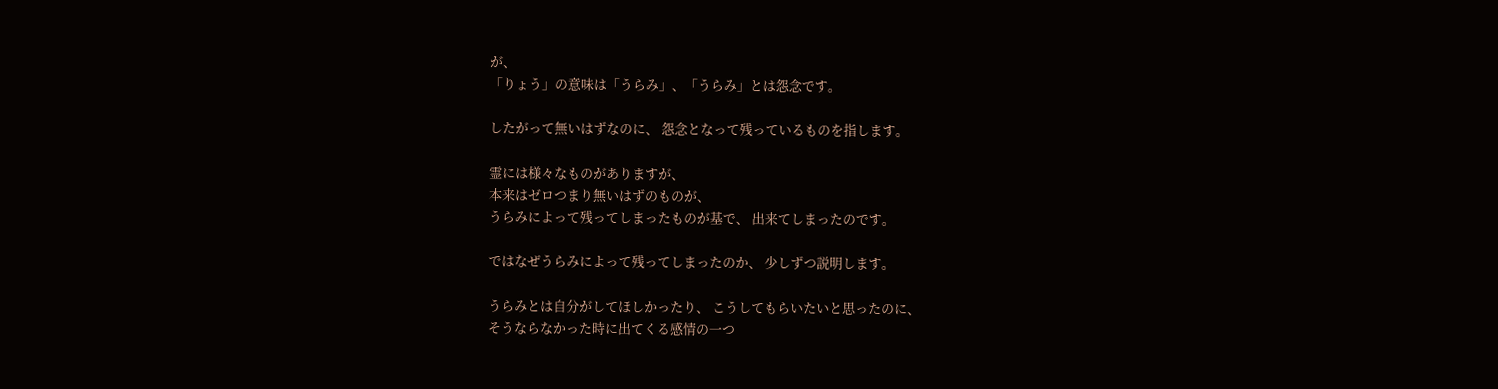が、
「りょう」の意味は「うらみ」、「うらみ」とは怨念です。

したがって無いはずなのに、 怨念となって残っているものを指します。

霊には様々なものがありますが、
本来はゼロつまり無いはずのものが、
うらみによって残ってしまったものが基で、 出来てしまったのです。

ではなぜうらみによって残ってしまったのか、 少しずつ説明します。

うらみとは自分がしてほしかったり、 こうしてもらいたいと思ったのに、
そうならなかった時に出てくる感情の一つ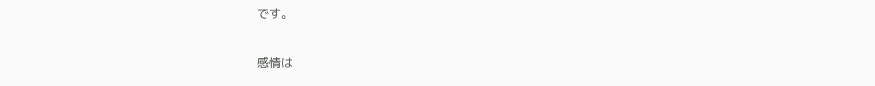です。

感情は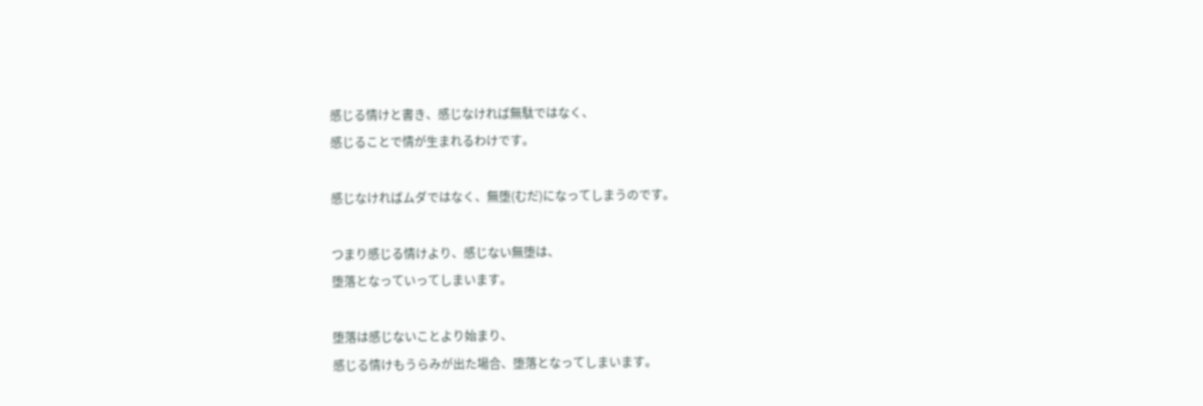感じる情けと書き、感じなければ無駄ではなく、
感じることで情が生まれるわけです。

感じなければムダではなく、無堕(むだ)になってしまうのです。

つまり感じる情けより、感じない無堕は、
堕落となっていってしまいます。

堕落は感じないことより始まり、
感じる情けもうらみが出た場合、堕落となってしまいます。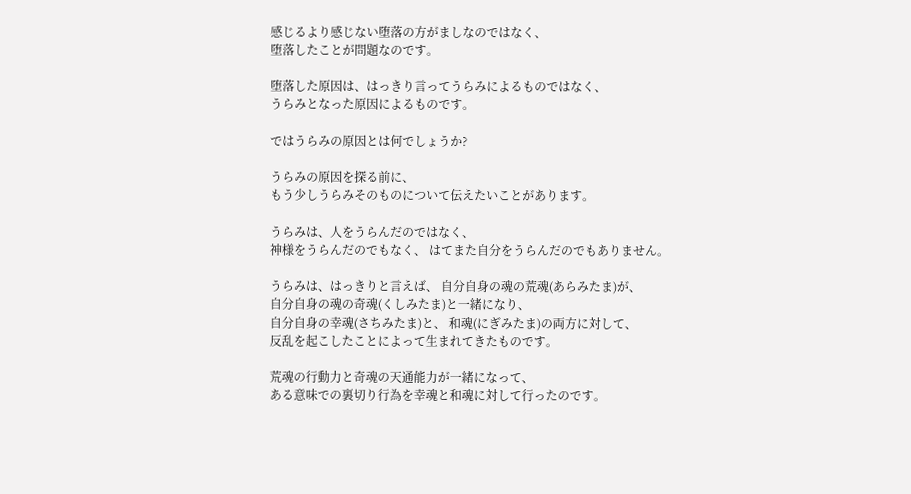感じるより感じない堕落の方がましなのではなく、
堕落したことが問題なのです。

堕落した原因は、はっきり言ってうらみによるものではなく、
うらみとなった原因によるものです。

ではうらみの原因とは何でしょうか?

うらみの原因を探る前に、
もう少しうらみそのものについて伝えたいことがあります。

うらみは、人をうらんだのではなく、
神様をうらんだのでもなく、 はてまた自分をうらんだのでもありません。

うらみは、はっきりと言えば、 自分自身の魂の荒魂(あらみたま)が、
自分自身の魂の奇魂(くしみたま)と一緒になり、
自分自身の幸魂(さちみたま)と、 和魂(にぎみたま)の両方に対して、
反乱を起こしたことによって生まれてきたものです。

荒魂の行動力と奇魂の天通能力が一緒になって、
ある意味での裏切り行為を幸魂と和魂に対して行ったのです。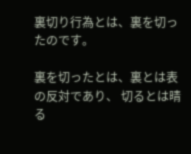裏切り行為とは、裏を切ったのです。

裏を切ったとは、裏とは表の反対であり、 切るとは晴る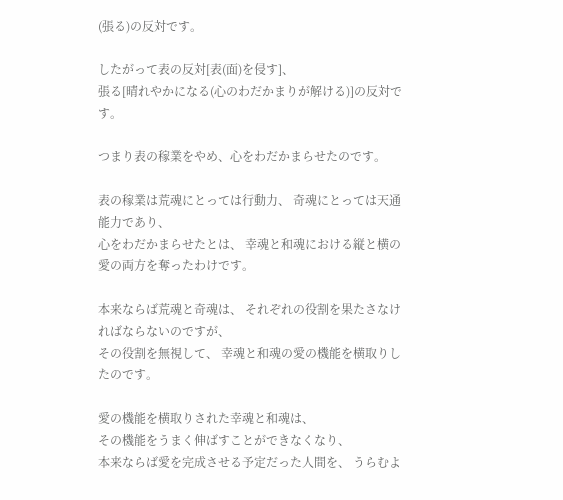(張る)の反対です。

したがって表の反対[表(面)を侵す]、
張る[晴れやかになる(心のわだかまりが解ける)]の反対です。

つまり表の稼業をやめ、心をわだかまらせたのです。

表の稼業は荒魂にとっては行動力、 奇魂にとっては天通能力であり、
心をわだかまらせたとは、 幸魂と和魂における縦と横の愛の両方を奪ったわけです。

本来ならば荒魂と奇魂は、 それぞれの役割を果たさなければならないのですが、
その役割を無視して、 幸魂と和魂の愛の機能を横取りしたのです。

愛の機能を横取りされた幸魂と和魂は、
その機能をうまく伸ばすことができなくなり、
本来ならば愛を完成させる予定だった人間を、 うらむよ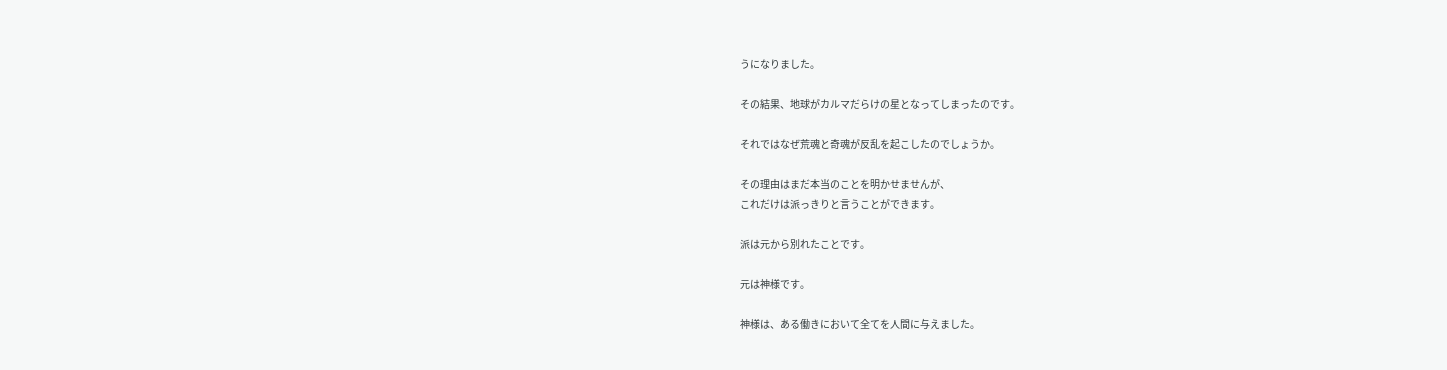うになりました。

その結果、地球がカルマだらけの星となってしまったのです。

それではなぜ荒魂と奇魂が反乱を起こしたのでしょうか。

その理由はまだ本当のことを明かせませんが、
これだけは派っきりと言うことができます。

派は元から別れたことです。

元は神様です。

神様は、ある働きにおいて全てを人間に与えました。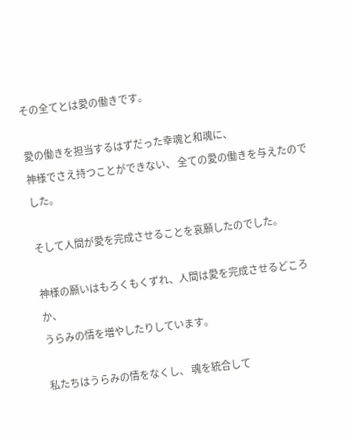その全てとは愛の働きです。

愛の働きを担当するはずだった幸魂と和魂に、
神様でさえ持つことができない、 全ての愛の働きを与えたのでした。

そして人間が愛を完成させることを哀願したのでした。

神様の願いはもろくもくずれ、人間は愛を完成させるどころか、
うらみの情を増やしたりしています。

私たちはうらみの情をなくし、 魂を統合して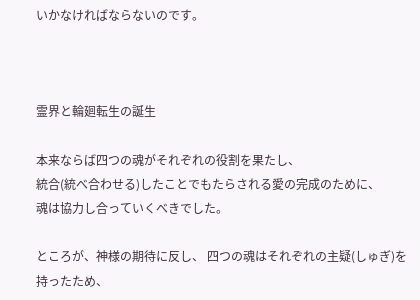いかなければならないのです。



霊界と輪廻転生の誕生

本来ならば四つの魂がそれぞれの役割を果たし、
統合(統べ合わせる)したことでもたらされる愛の完成のために、
魂は協力し合っていくべきでした。

ところが、神様の期待に反し、 四つの魂はそれぞれの主疑(しゅぎ)を持ったため、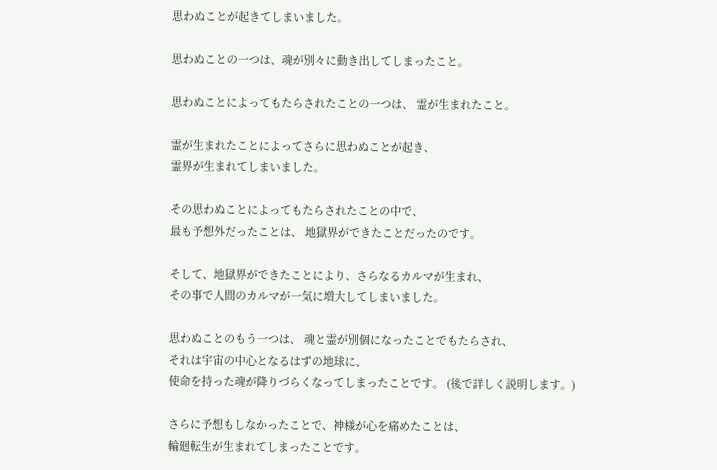思わぬことが起きてしまいました。

思わぬことの一つは、魂が別々に動き出してしまったこと。

思わぬことによってもたらされたことの一つは、 霊が生まれたこと。

霊が生まれたことによってさらに思わぬことが起き、
霊界が生まれてしまいました。

その思わぬことによってもたらされたことの中で、
最も予想外だったことは、 地獄界ができたことだったのです。

そして、地獄界ができたことにより、さらなるカルマが生まれ、
その事で人間のカルマが一気に増大してしまいました。

思わぬことのもう一つは、 魂と霊が別個になったことでもたらされ、
それは宇宙の中心となるはずの地球に、
使命を持った魂が降りづらくなってしまったことです。 (後で詳しく説明します。)

さらに予想もしなかったことで、神様が心を痛めたことは、
輪廻転生が生まれてしまったことです。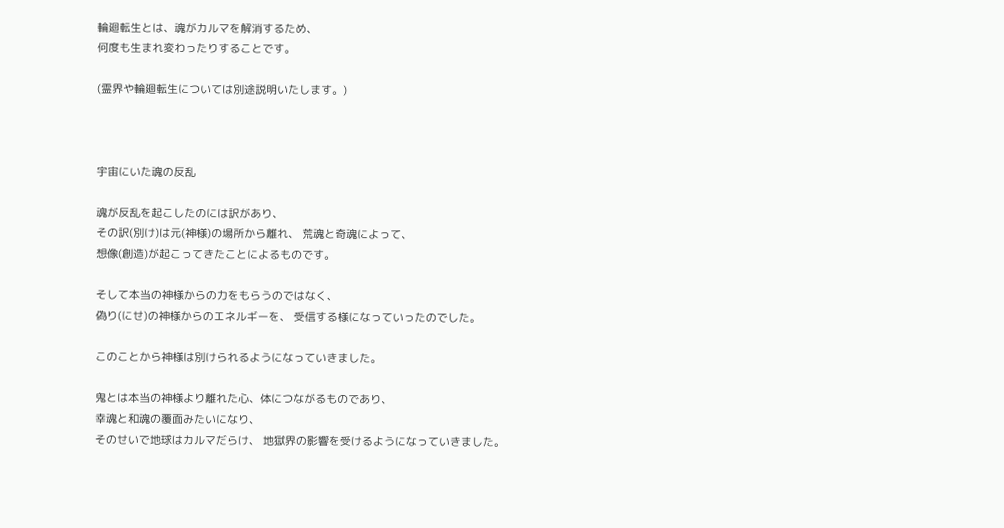輪廻転生とは、魂がカルマを解消するため、
何度も生まれ変わったりすることです。

(霊界や輪廻転生については別途説明いたします。)



宇宙にいた魂の反乱

魂が反乱を起こしたのには訳があり、
その訳(別け)は元(神様)の場所から離れ、 荒魂と奇魂によって、
想像(創造)が起こってきたことによるものです。

そして本当の神様からの力をもらうのではなく、
偽り(にせ)の神様からのエネルギーを、 受信する様になっていったのでした。

このことから神様は別けられるようになっていきました。

鬼とは本当の神様より離れた心、体につながるものであり、
幸魂と和魂の覆面みたいになり、
そのせいで地球はカルマだらけ、 地獄界の影響を受けるようになっていきました。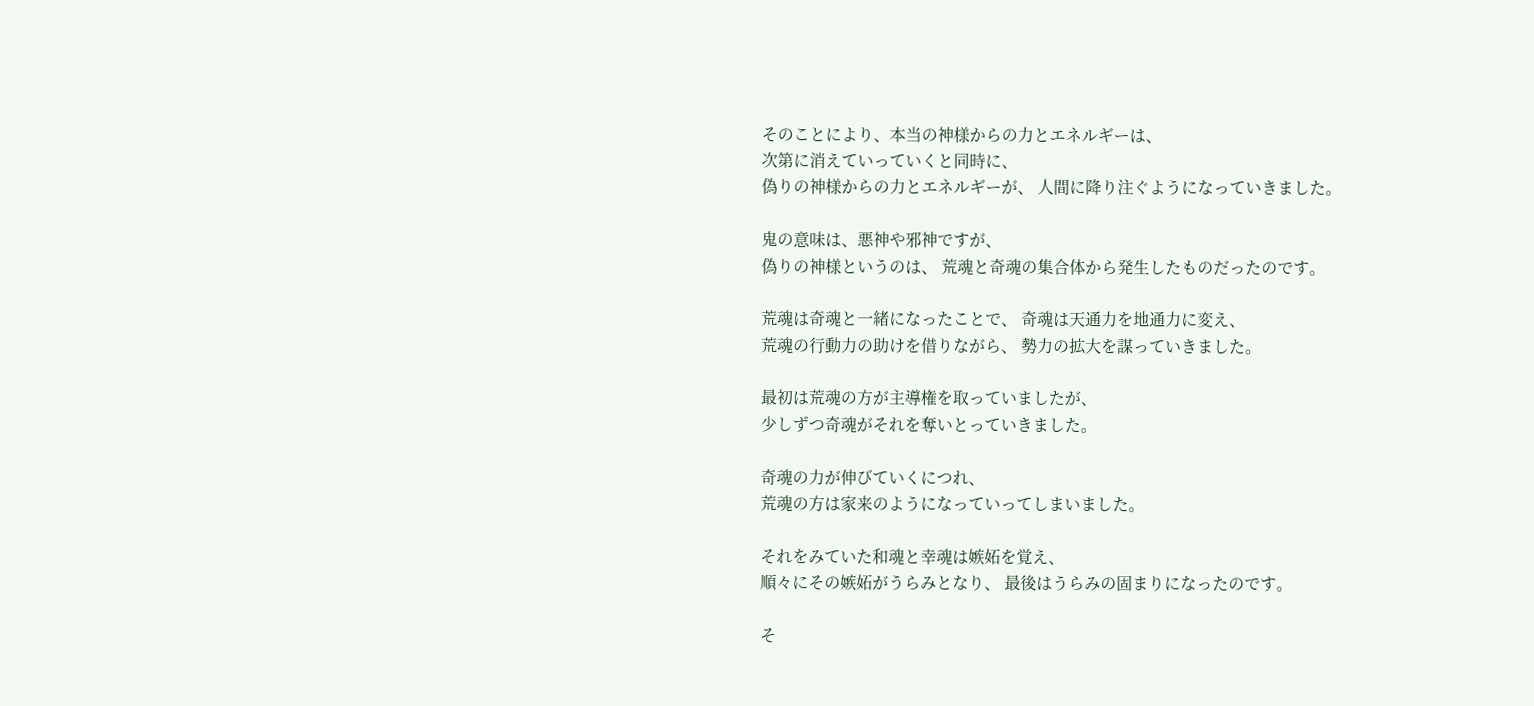そのことにより、本当の神様からの力とエネルギーは、
次第に消えていっていくと同時に、
偽りの神様からの力とエネルギーが、 人間に降り注ぐようになっていきました。

鬼の意味は、悪神や邪神ですが、
偽りの神様というのは、 荒魂と奇魂の集合体から発生したものだったのです。

荒魂は奇魂と一緒になったことで、 奇魂は天通力を地通力に変え、
荒魂の行動力の助けを借りながら、 勢力の拡大を謀っていきました。

最初は荒魂の方が主導権を取っていましたが、
少しずつ奇魂がそれを奪いとっていきました。

奇魂の力が伸びていくにつれ、
荒魂の方は家来のようになっていってしまいました。

それをみていた和魂と幸魂は嫉妬を覚え、
順々にその嫉妬がうらみとなり、 最後はうらみの固まりになったのです。

そ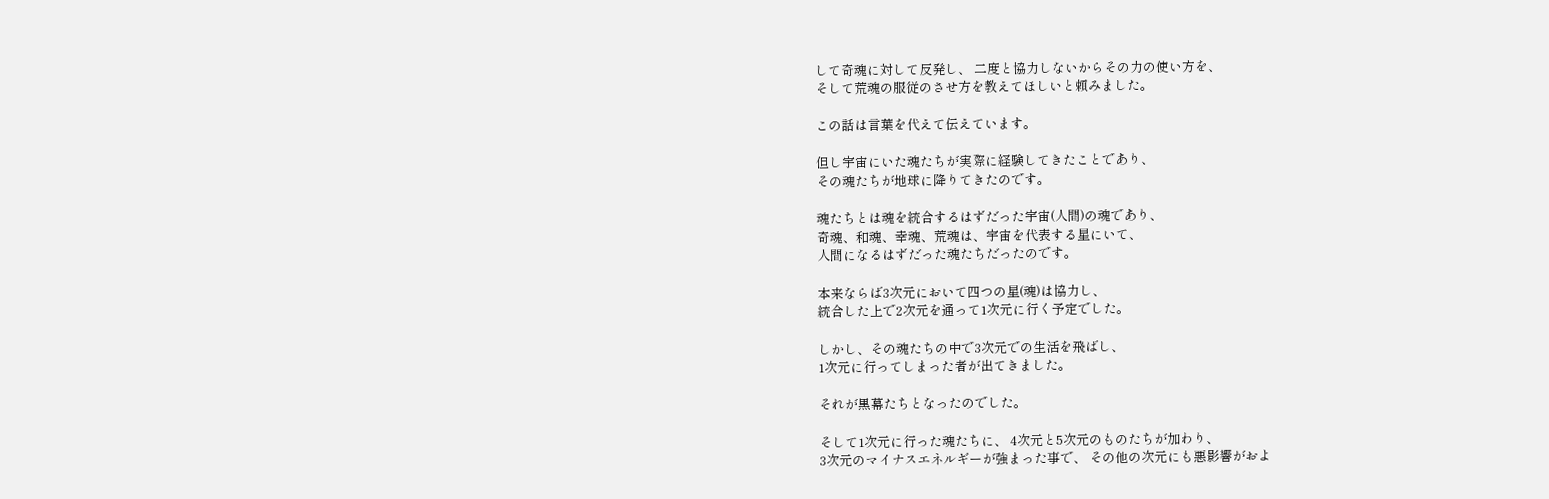して奇魂に対して反発し、 二度と協力しないからその力の使い方を、
そして荒魂の服従のさせ方を教えてほしいと頼みました。

この話は言葉を代えて伝えています。

但し宇宙にいた魂たちが実際に経験してきたことであり、
その魂たちが地球に降りてきたのです。

魂たちとは魂を統合するはずだった宇宙(人間)の魂であり、
奇魂、和魂、幸魂、荒魂は、宇宙を代表する星にいて、
人間になるはずだった魂たちだったのです。

本来ならば3次元において四つの星(魂)は協力し、
統合した上で2次元を通って1次元に行く予定でした。

しかし、その魂たちの中で3次元での生活を飛ばし、
1次元に行ってしまった者が出てきました。

それが黒幕たちとなったのでした。

そして1次元に行った魂たちに、 4次元と5次元のものたちが加わり、
3次元のマイナスエネルギーが強まった事で、 その他の次元にも悪影響がおよ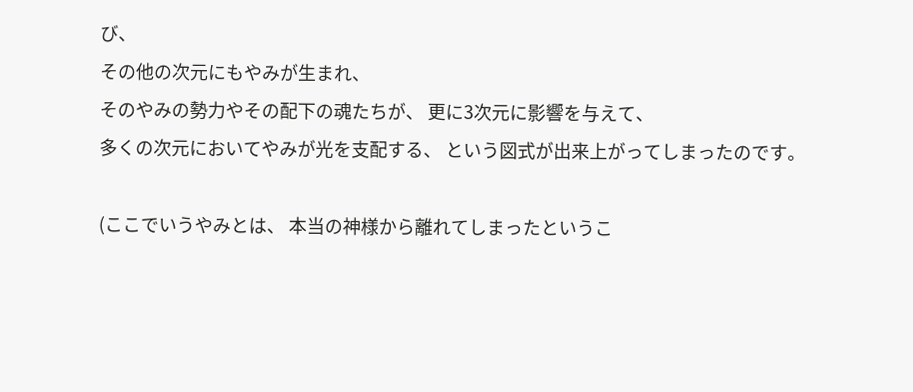び、
その他の次元にもやみが生まれ、
そのやみの勢力やその配下の魂たちが、 更に3次元に影響を与えて、
多くの次元においてやみが光を支配する、 という図式が出来上がってしまったのです。

(ここでいうやみとは、 本当の神様から離れてしまったというこ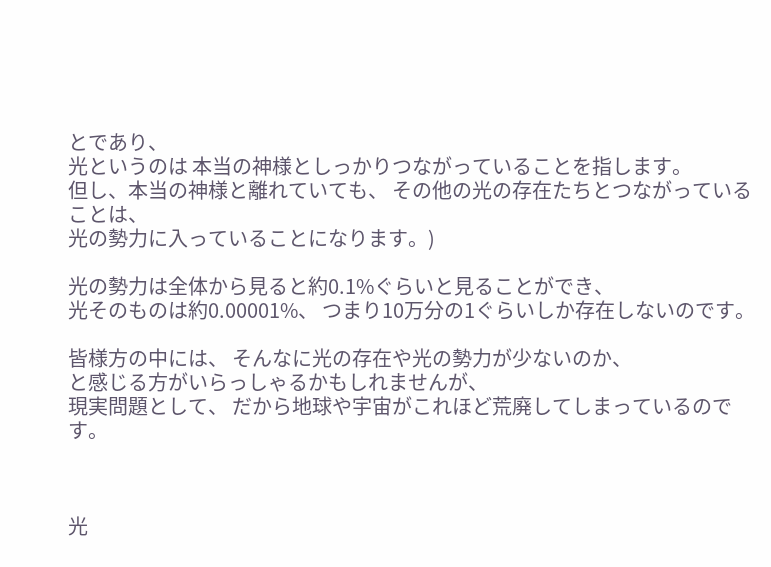とであり、
光というのは 本当の神様としっかりつながっていることを指します。
但し、本当の神様と離れていても、 その他の光の存在たちとつながっていることは、
光の勢力に入っていることになります。)

光の勢力は全体から見ると約0.1%ぐらいと見ることができ、
光そのものは約0.00001%、 つまり10万分の1ぐらいしか存在しないのです。

皆様方の中には、 そんなに光の存在や光の勢力が少ないのか、
と感じる方がいらっしゃるかもしれませんが、
現実問題として、 だから地球や宇宙がこれほど荒廃してしまっているのです。



光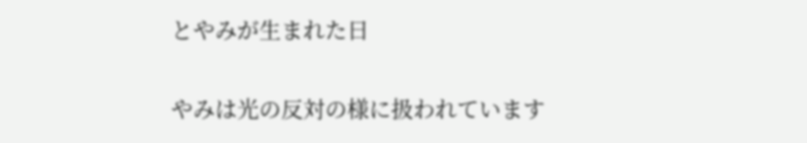とやみが生まれた日

やみは光の反対の様に扱われています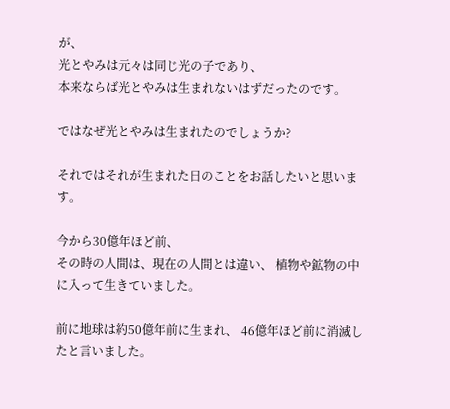が、
光とやみは元々は同じ光の子であり、
本来ならば光とやみは生まれないはずだったのです。

ではなぜ光とやみは生まれたのでしょうか?

それではそれが生まれた日のことをお話したいと思います。

今から30億年ほど前、
その時の人間は、現在の人間とは違い、 植物や鉱物の中に入って生きていました。

前に地球は約50億年前に生まれ、 46億年ほど前に消滅したと言いました。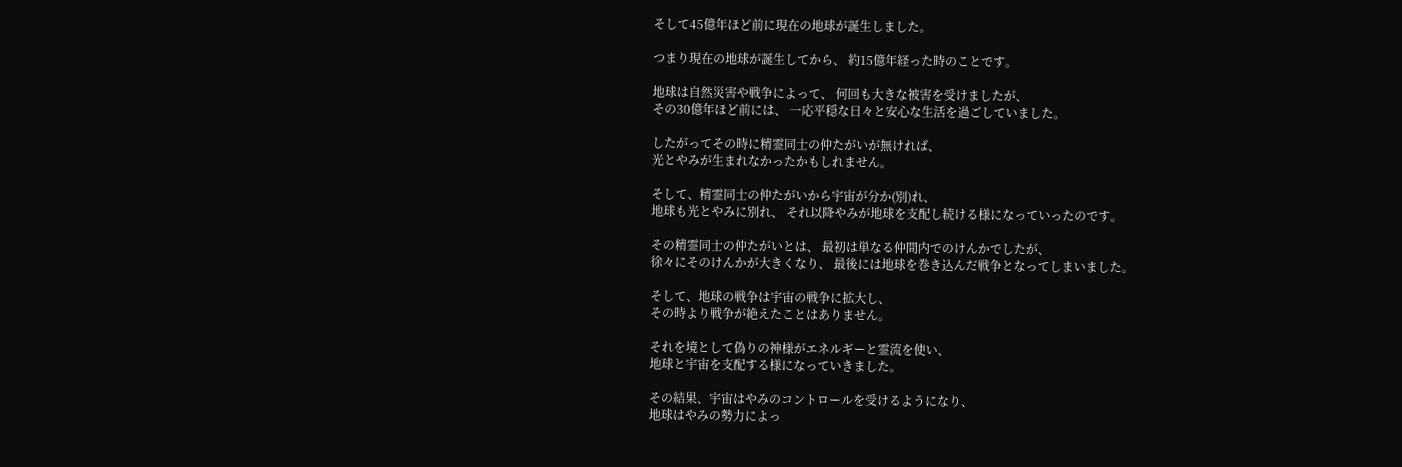そして45億年ほど前に現在の地球が誕生しました。

つまり現在の地球が誕生してから、 約15億年経った時のことです。

地球は自然災害や戦争によって、 何回も大きな被害を受けましたが、
その30億年ほど前には、 一応平穏な日々と安心な生活を過ごしていました。

したがってその時に精霊同士の仲たがいが無ければ、
光とやみが生まれなかったかもしれません。

そして、精霊同士の仲たがいから宇宙が分か(別)れ、
地球も光とやみに別れ、 それ以降やみが地球を支配し続ける様になっていったのです。

その精霊同士の仲たがいとは、 最初は単なる仲間内でのけんかでしたが、
徐々にそのけんかが大きくなり、 最後には地球を巻き込んだ戦争となってしまいました。

そして、地球の戦争は宇宙の戦争に拡大し、
その時より戦争が絶えたことはありません。

それを境として偽りの神様がエネルギーと霊流を使い、
地球と宇宙を支配する様になっていきました。

その結果、宇宙はやみのコントロールを受けるようになり、
地球はやみの勢力によっ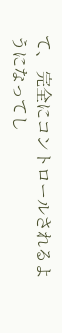て、 完全にコントロールされるようになってし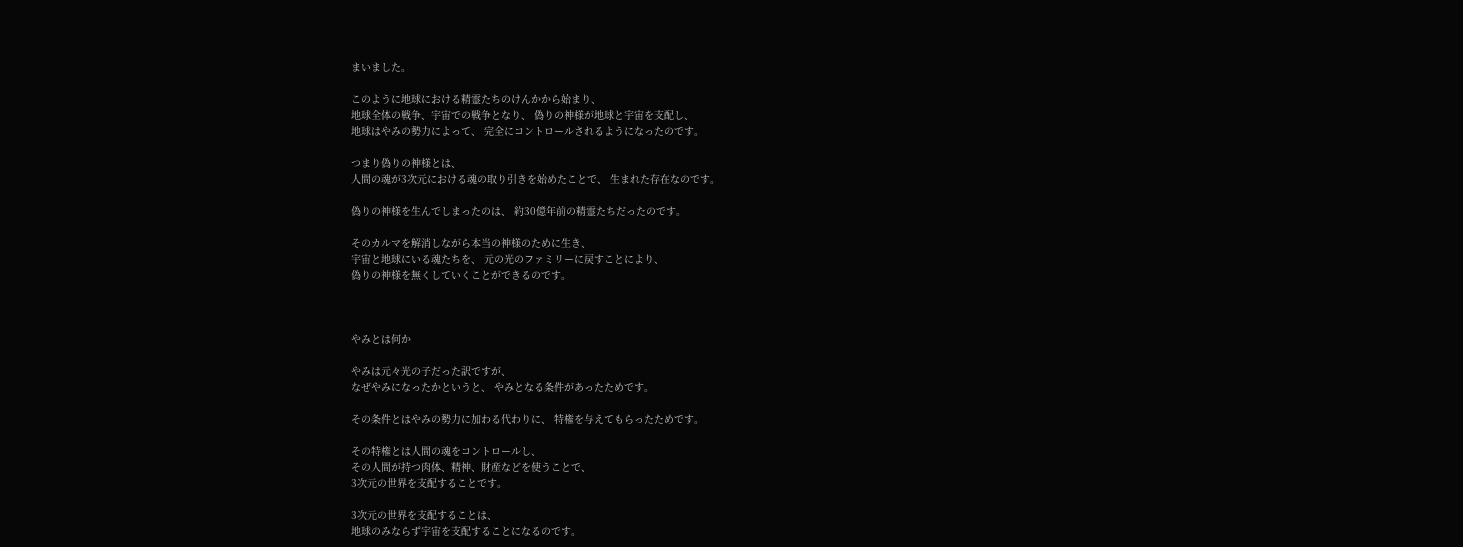まいました。

このように地球における精霊たちのけんかから始まり、
地球全体の戦争、宇宙での戦争となり、 偽りの神様が地球と宇宙を支配し、
地球はやみの勢力によって、 完全にコントロールされるようになったのです。

つまり偽りの神様とは、
人間の魂が3次元における魂の取り引きを始めたことで、 生まれた存在なのです。

偽りの神様を生んでしまったのは、 約30億年前の精霊たちだったのです。

そのカルマを解消しながら本当の神様のために生き、
宇宙と地球にいる魂たちを、 元の光のファミリーに戻すことにより、
偽りの神様を無くしていくことができるのです。



やみとは何か

やみは元々光の子だった訳ですが、
なぜやみになったかというと、 やみとなる条件があったためです。

その条件とはやみの勢力に加わる代わりに、 特権を与えてもらったためです。

その特権とは人間の魂をコントロールし、
その人間が持つ肉体、精神、財産などを使うことで、
3次元の世界を支配することです。

3次元の世界を支配することは、
地球のみならず宇宙を支配することになるのです。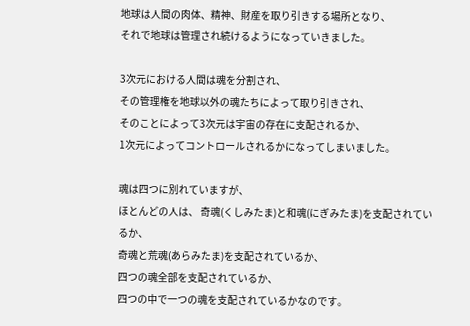地球は人間の肉体、精神、財産を取り引きする場所となり、
それで地球は管理され続けるようになっていきました。

3次元における人間は魂を分割され、
その管理権を地球以外の魂たちによって取り引きされ、
そのことによって3次元は宇宙の存在に支配されるか、
1次元によってコントロールされるかになってしまいました。

魂は四つに別れていますが、
ほとんどの人は、 奇魂(くしみたま)と和魂(にぎみたま)を支配されているか、
奇魂と荒魂(あらみたま)を支配されているか、
四つの魂全部を支配されているか、
四つの中で一つの魂を支配されているかなのです。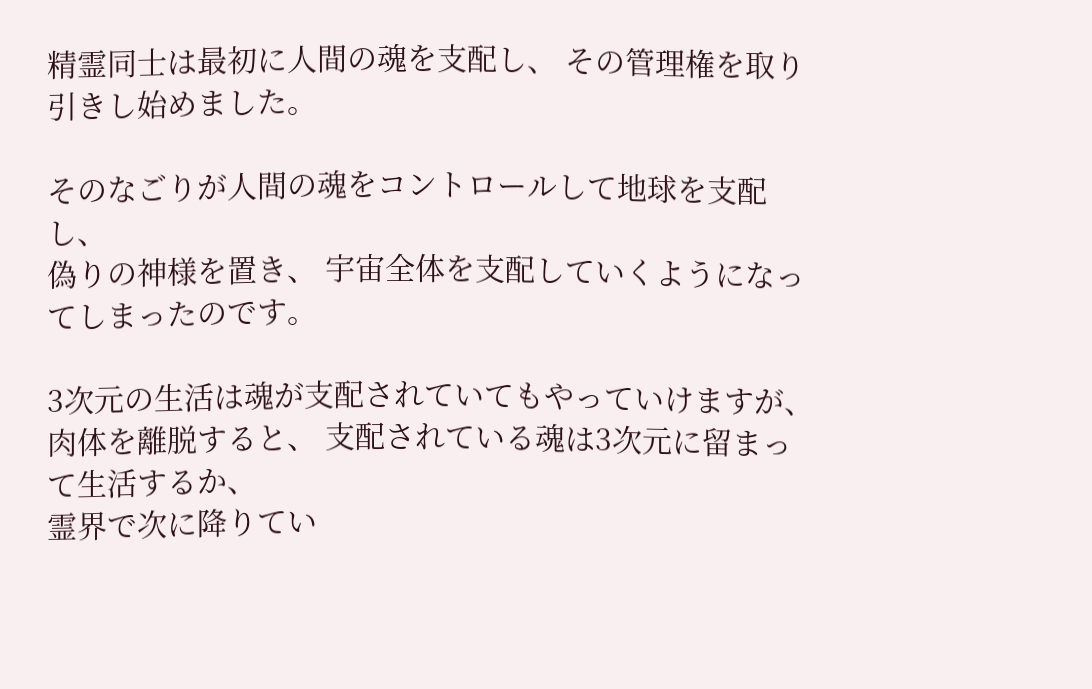精霊同士は最初に人間の魂を支配し、 その管理権を取り引きし始めました。

そのなごりが人間の魂をコントロールして地球を支配し、
偽りの神様を置き、 宇宙全体を支配していくようになってしまったのです。

3次元の生活は魂が支配されていてもやっていけますが、
肉体を離脱すると、 支配されている魂は3次元に留まって生活するか、
霊界で次に降りてい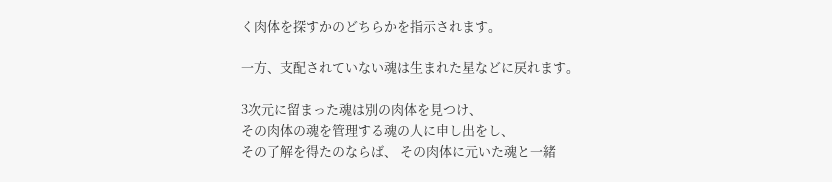く肉体を探すかのどちらかを指示されます。

一方、支配されていない魂は生まれた星などに戻れます。

3次元に留まった魂は別の肉体を見つけ、
その肉体の魂を管理する魂の人に申し出をし、
その了解を得たのならば、 その肉体に元いた魂と一緒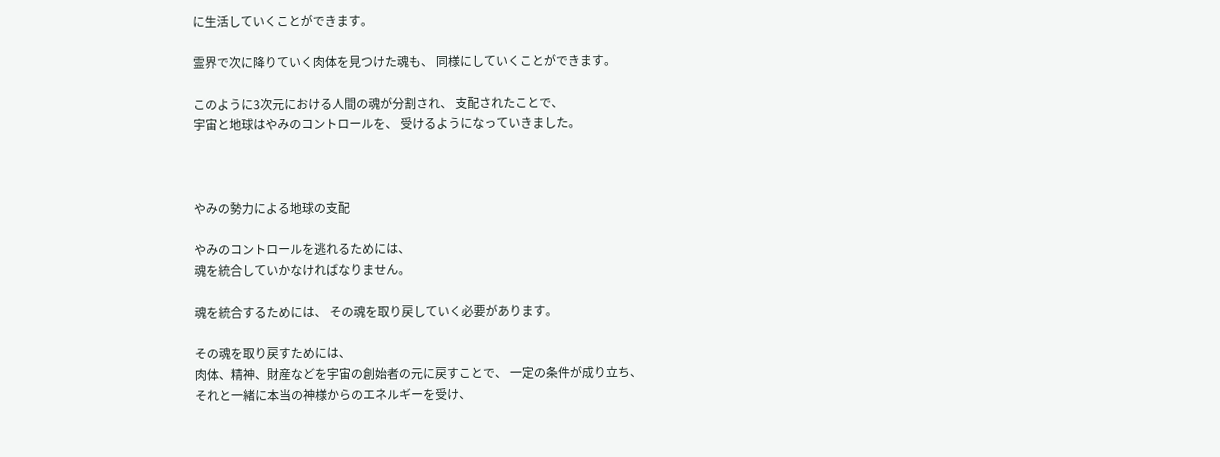に生活していくことができます。

霊界で次に降りていく肉体を見つけた魂も、 同様にしていくことができます。

このように3次元における人間の魂が分割され、 支配されたことで、
宇宙と地球はやみのコントロールを、 受けるようになっていきました。



やみの勢力による地球の支配

やみのコントロールを逃れるためには、
魂を統合していかなければなりません。

魂を統合するためには、 その魂を取り戻していく必要があります。

その魂を取り戻すためには、
肉体、精神、財産などを宇宙の創始者の元に戻すことで、 一定の条件が成り立ち、
それと一緒に本当の神様からのエネルギーを受け、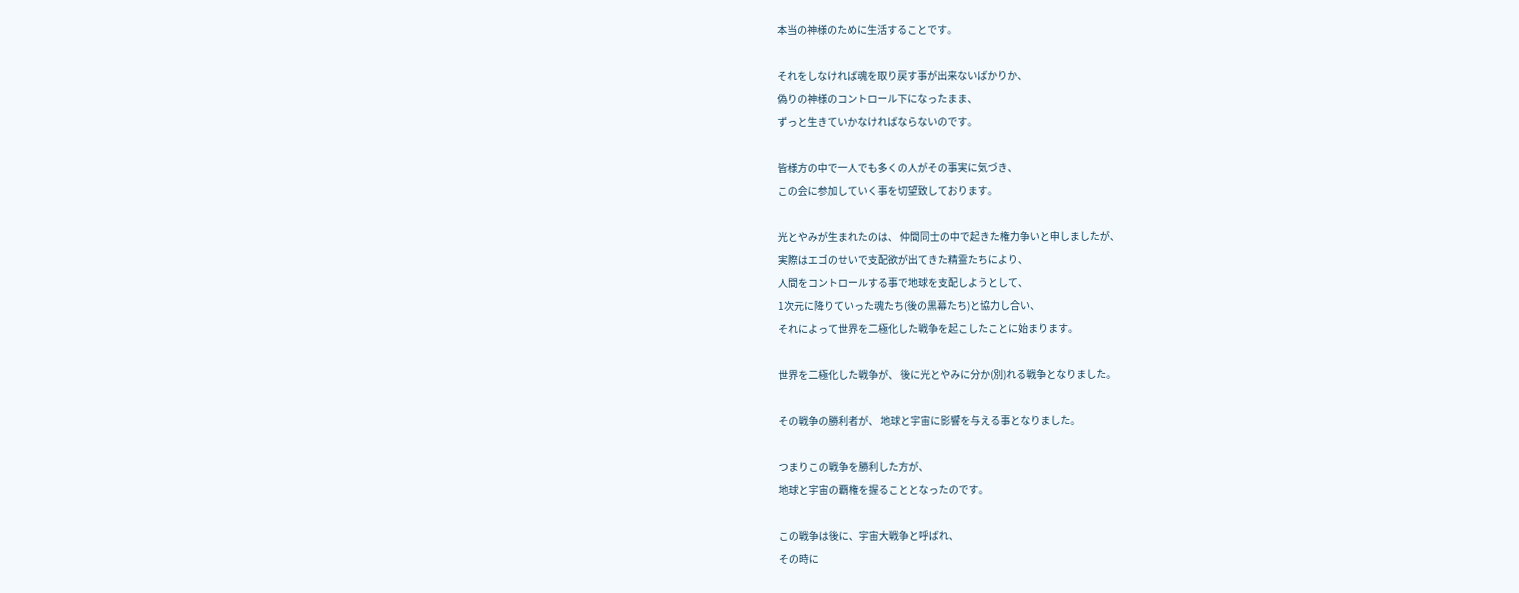本当の神様のために生活することです。

それをしなければ魂を取り戻す事が出来ないばかりか、
偽りの神様のコントロール下になったまま、
ずっと生きていかなければならないのです。

皆様方の中で一人でも多くの人がその事実に気づき、
この会に参加していく事を切望致しております。

光とやみが生まれたのは、 仲間同士の中で起きた権力争いと申しましたが、
実際はエゴのせいで支配欲が出てきた精霊たちにより、
人間をコントロールする事で地球を支配しようとして、
1次元に降りていった魂たち(後の黒幕たち)と協力し合い、
それによって世界を二極化した戦争を起こしたことに始まります。

世界を二極化した戦争が、 後に光とやみに分か(別)れる戦争となりました。

その戦争の勝利者が、 地球と宇宙に影響を与える事となりました。

つまりこの戦争を勝利した方が、
地球と宇宙の覇権を握ることとなったのです。

この戦争は後に、宇宙大戦争と呼ばれ、
その時に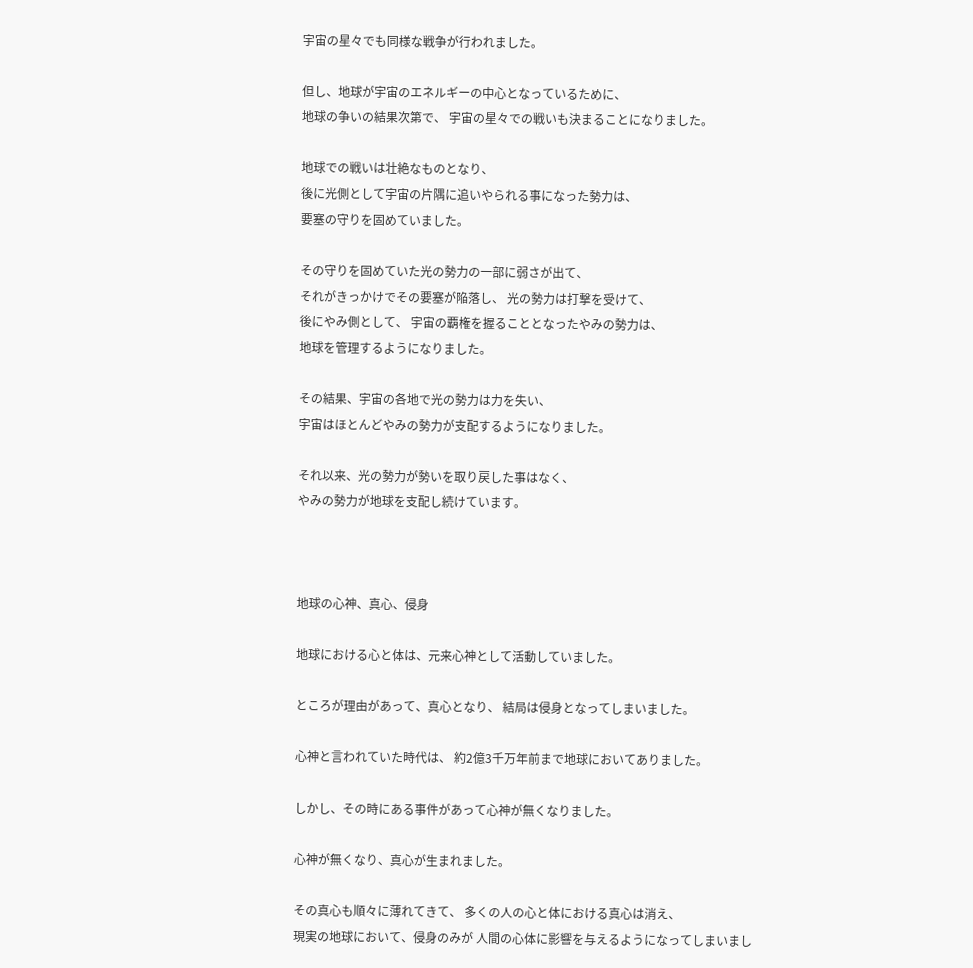宇宙の星々でも同様な戦争が行われました。

但し、地球が宇宙のエネルギーの中心となっているために、
地球の争いの結果次第で、 宇宙の星々での戦いも決まることになりました。

地球での戦いは壮絶なものとなり、
後に光側として宇宙の片隅に追いやられる事になった勢力は、
要塞の守りを固めていました。

その守りを固めていた光の勢力の一部に弱さが出て、
それがきっかけでその要塞が陥落し、 光の勢力は打撃を受けて、
後にやみ側として、 宇宙の覇権を握ることとなったやみの勢力は、
地球を管理するようになりました。

その結果、宇宙の各地で光の勢力は力を失い、
宇宙はほとんどやみの勢力が支配するようになりました。

それ以来、光の勢力が勢いを取り戻した事はなく、
やみの勢力が地球を支配し続けています。



地球の心神、真心、侵身

地球における心と体は、元来心神として活動していました。

ところが理由があって、真心となり、 結局は侵身となってしまいました。

心神と言われていた時代は、 約2億3千万年前まで地球においてありました。

しかし、その時にある事件があって心神が無くなりました。

心神が無くなり、真心が生まれました。

その真心も順々に薄れてきて、 多くの人の心と体における真心は消え、
現実の地球において、侵身のみが 人間の心体に影響を与えるようになってしまいまし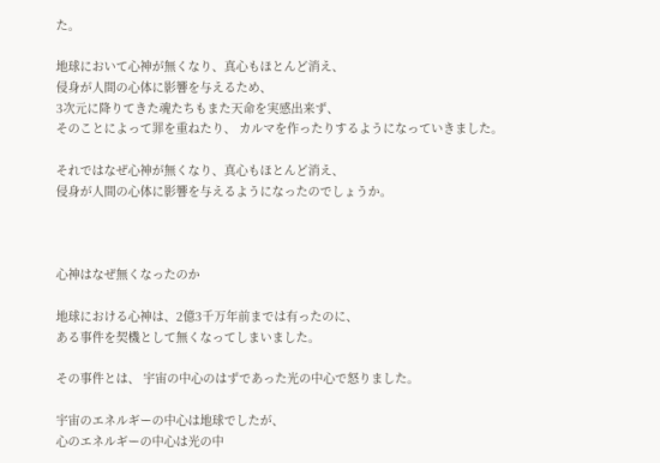た。

地球において心神が無くなり、真心もほとんど消え、
侵身が人間の心体に影響を与えるため、
3次元に降りてきた魂たちもまた天命を実感出来ず、
そのことによって罪を重ねたり、 カルマを作ったりするようになっていきました。

それではなぜ心神が無くなり、真心もほとんど消え、
侵身が人間の心体に影響を与えるようになったのでしょうか。



心神はなぜ無くなったのか

地球における心神は、2億3千万年前までは有ったのに、
ある事件を契機として無くなってしまいました。

その事件とは、 宇宙の中心のはずであった光の中心で怒りました。

宇宙のエネルギーの中心は地球でしたが、
心のエネルギーの中心は光の中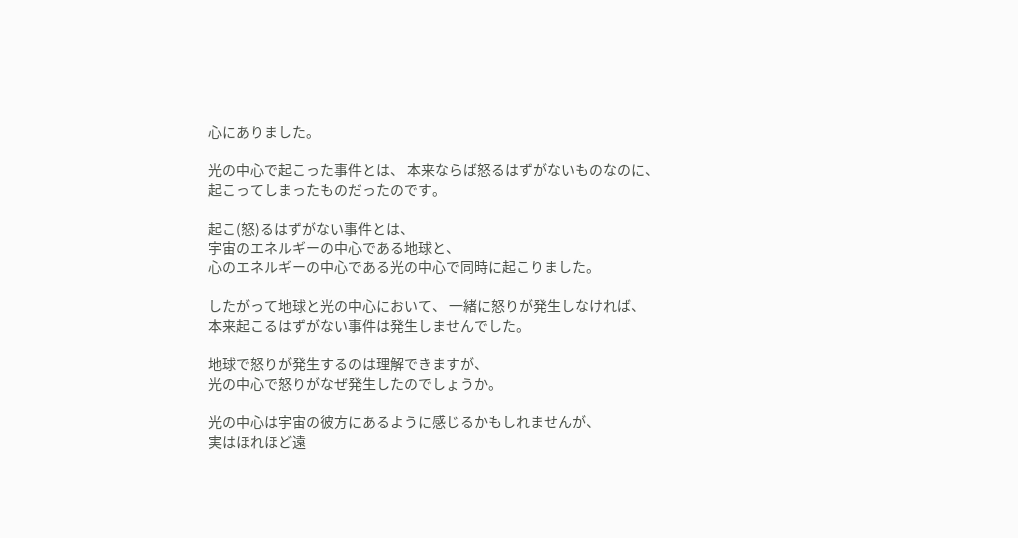心にありました。

光の中心で起こった事件とは、 本来ならば怒るはずがないものなのに、
起こってしまったものだったのです。

起こ(怒)るはずがない事件とは、
宇宙のエネルギーの中心である地球と、
心のエネルギーの中心である光の中心で同時に起こりました。

したがって地球と光の中心において、 一緒に怒りが発生しなければ、
本来起こるはずがない事件は発生しませんでした。

地球で怒りが発生するのは理解できますが、
光の中心で怒りがなぜ発生したのでしょうか。

光の中心は宇宙の彼方にあるように感じるかもしれませんが、
実はほれほど遠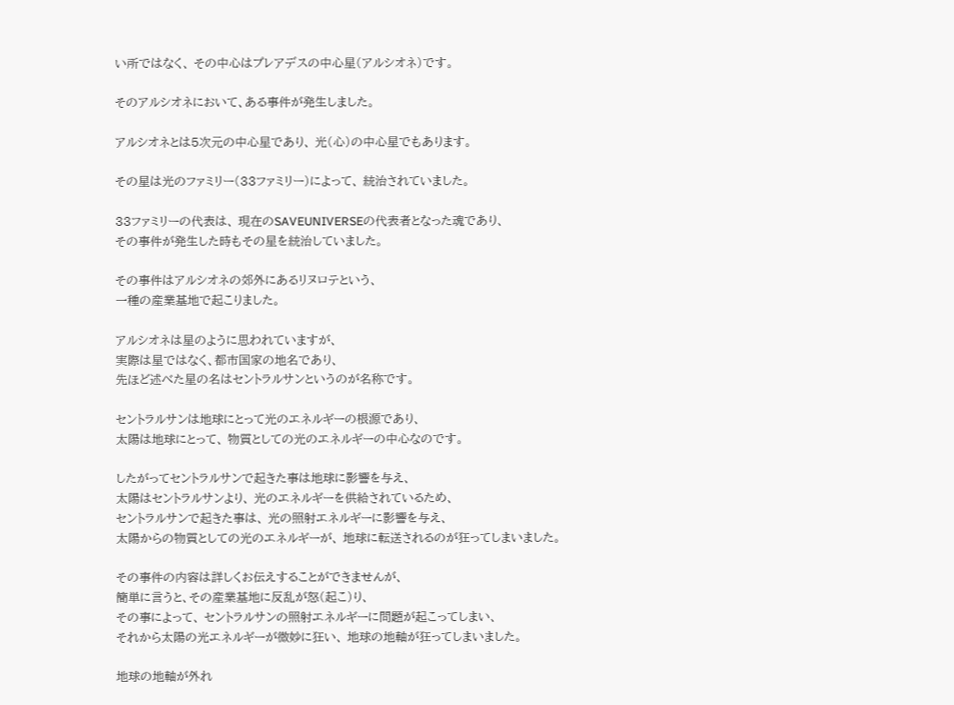い所ではなく、 その中心はプレアデスの中心星(アルシオネ)です。

そのアルシオネにおいて、ある事件が発生しました。

アルシオネとは5次元の中心星であり、 光(心)の中心星でもあります。

その星は光のファミリー(33ファミリー)によって、 統治されていました。

33ファミリーの代表は、 現在のSAVEUNIVERSEの代表者となった魂であり、
その事件が発生した時もその星を統治していました。

その事件はアルシオネの郊外にあるリヌロテという、
一種の産業基地で起こりました。

アルシオネは星のように思われていますが、
実際は星ではなく、都市国家の地名であり、
先ほど述べた星の名はセントラルサンというのが名称です。

セントラルサンは地球にとって光のエネルギーの根源であり、
太陽は地球にとって、 物質としての光のエネルギーの中心なのです。

したがってセントラルサンで起きた事は地球に影響を与え、
太陽はセントラルサンより、 光のエネルギーを供給されているため、
セントラルサンで起きた事は、 光の照射エネルギーに影響を与え、
太陽からの物質としての光のエネルギーが、 地球に転送されるのが狂ってしまいました。

その事件の内容は詳しくお伝えすることができませんが、
簡単に言うと、その産業基地に反乱が怒(起こ)り、
その事によって、 セントラルサンの照射エネルギーに問題が起こってしまい、
それから太陽の光エネルギーが微妙に狂い、 地球の地軸が狂ってしまいました。

地球の地軸が外れ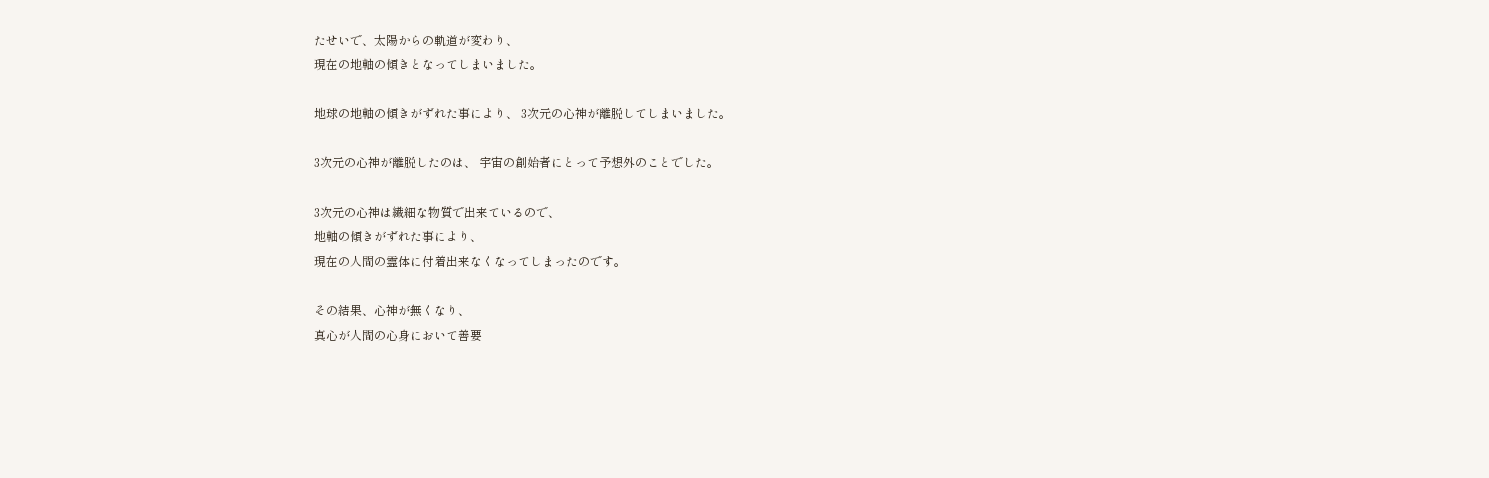たせいで、太陽からの軌道が変わり、
現在の地軸の傾きとなってしまいました。

地球の地軸の傾きがずれた事により、 3次元の心神が離脱してしまいました。

3次元の心神が離脱したのは、 宇宙の創始者にとって予想外のことでした。

3次元の心神は繊細な物質で出来ているので、
地軸の傾きがずれた事により、
現在の人間の霊体に付着出来なくなってしまったのです。

その結果、心神が無くなり、
真心が人間の心身において善要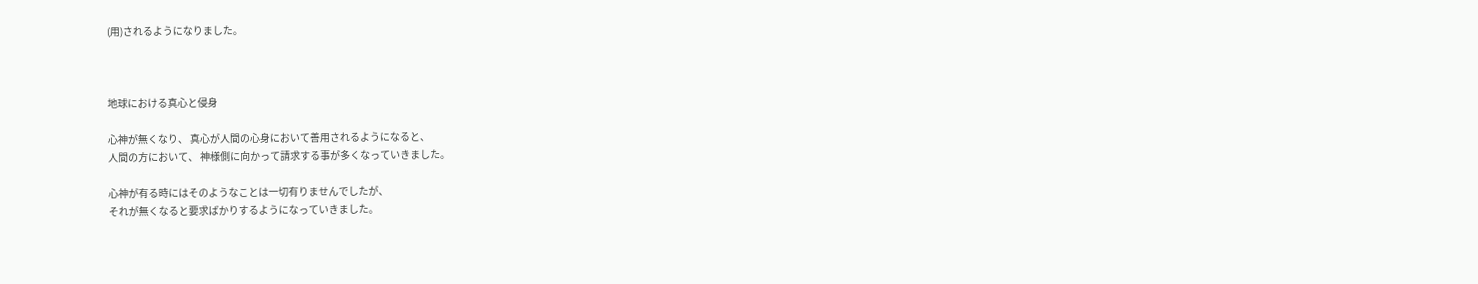(用)されるようになりました。



地球における真心と侵身

心神が無くなり、 真心が人間の心身において善用されるようになると、
人間の方において、 神様側に向かって請求する事が多くなっていきました。

心神が有る時にはそのようなことは一切有りませんでしたが、
それが無くなると要求ばかりするようになっていきました。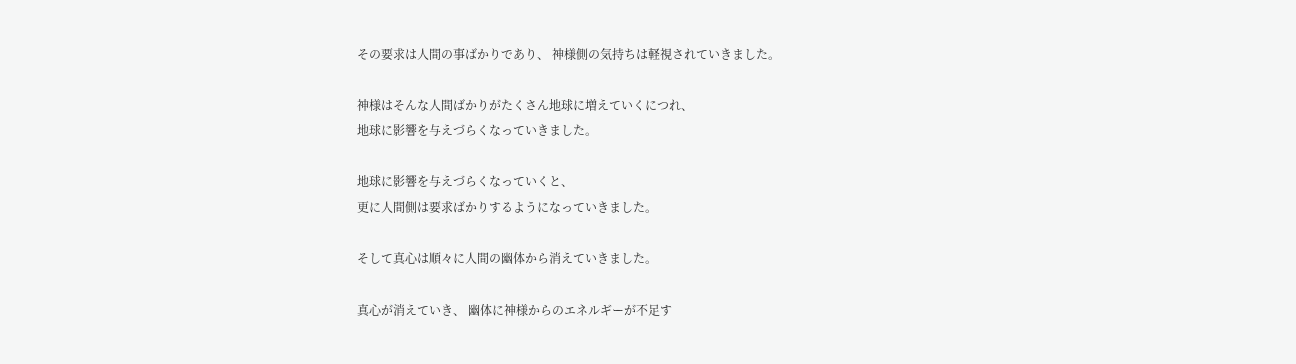その要求は人間の事ばかりであり、 神様側の気持ちは軽視されていきました。

神様はそんな人間ばかりがたくさん地球に増えていくにつれ、
地球に影響を与えづらくなっていきました。

地球に影響を与えづらくなっていくと、
更に人間側は要求ばかりするようになっていきました。

そして真心は順々に人間の幽体から消えていきました。

真心が消えていき、 幽体に神様からのエネルギーが不足す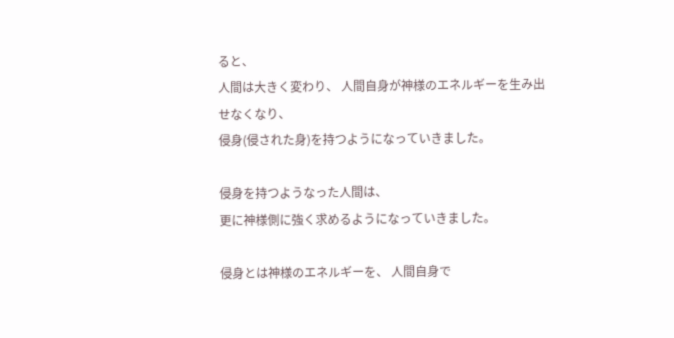ると、
人間は大きく変わり、 人間自身が神様のエネルギーを生み出せなくなり、
侵身(侵された身)を持つようになっていきました。

侵身を持つようなった人間は、
更に神様側に強く求めるようになっていきました。

侵身とは神様のエネルギーを、 人間自身で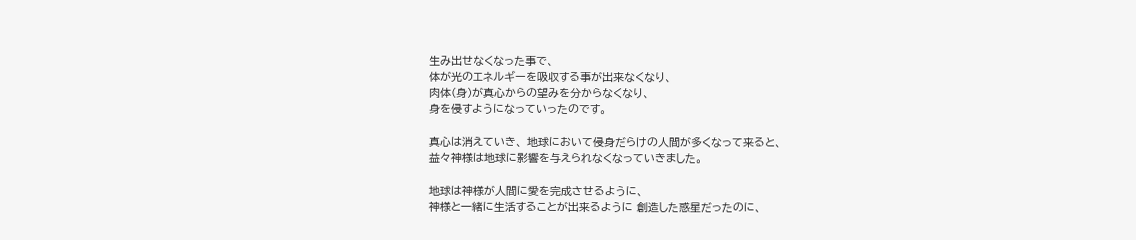生み出せなくなった事で、
体が光のエネルギーを吸収する事が出来なくなり、
肉体(身)が真心からの望みを分からなくなり、
身を侵すようになっていったのです。

真心は消えていき、 地球において侵身だらけの人間が多くなって来ると、
益々神様は地球に影響を与えられなくなっていきました。

地球は神様が人間に愛を完成させるように、
神様と一緒に生活することが出来るように 創造した惑星だったのに、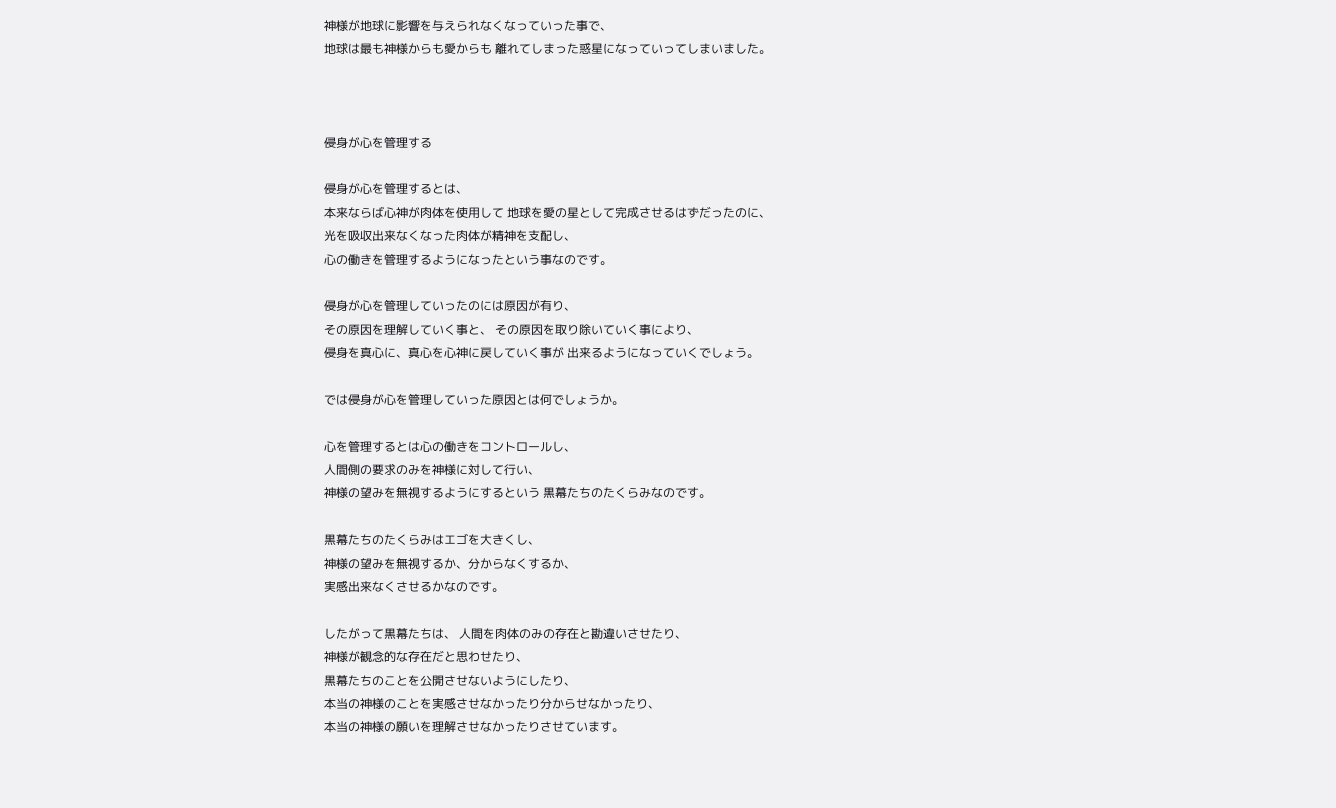神様が地球に影響を与えられなくなっていった事で、
地球は最も神様からも愛からも 離れてしまった惑星になっていってしまいました。



侵身が心を管理する

侵身が心を管理するとは、
本来ならば心神が肉体を使用して 地球を愛の星として完成させるはずだったのに、
光を吸収出来なくなった肉体が精神を支配し、
心の働きを管理するようになったという事なのです。

侵身が心を管理していったのには原因が有り、
その原因を理解していく事と、 その原因を取り除いていく事により、
侵身を真心に、真心を心神に戻していく事が 出来るようになっていくでしょう。

では侵身が心を管理していった原因とは何でしょうか。

心を管理するとは心の働きをコントロールし、
人間側の要求のみを神様に対して行い、
神様の望みを無視するようにするという 黒幕たちのたくらみなのです。

黒幕たちのたくらみはエゴを大きくし、
神様の望みを無視するか、分からなくするか、
実感出来なくさせるかなのです。

したがって黒幕たちは、 人間を肉体のみの存在と勘違いさせたり、
神様が観念的な存在だと思わせたり、
黒幕たちのことを公開させないようにしたり、
本当の神様のことを実感させなかったり分からせなかったり、
本当の神様の願いを理解させなかったりさせています。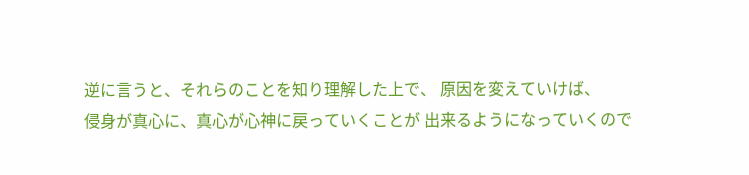逆に言うと、それらのことを知り理解した上で、 原因を変えていけば、
侵身が真心に、真心が心神に戻っていくことが 出来るようになっていくので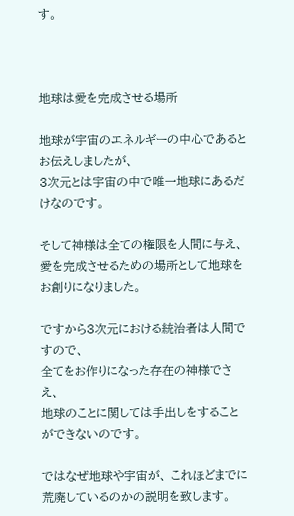す。



地球は愛を完成させる場所

地球が宇宙のエネルギーの中心であるとお伝えしましたが、
3次元とは宇宙の中で唯一地球にあるだけなのです。

そして神様は全ての権限を人間に与え、
愛を完成させるための場所として地球をお創りになりました。

ですから3次元における統治者は人間ですので、
全てをお作りになった存在の神様でさえ、
地球のことに関しては手出しをすることができないのです。

ではなぜ地球や宇宙が、 これほどまでに荒廃しているのかの説明を致します。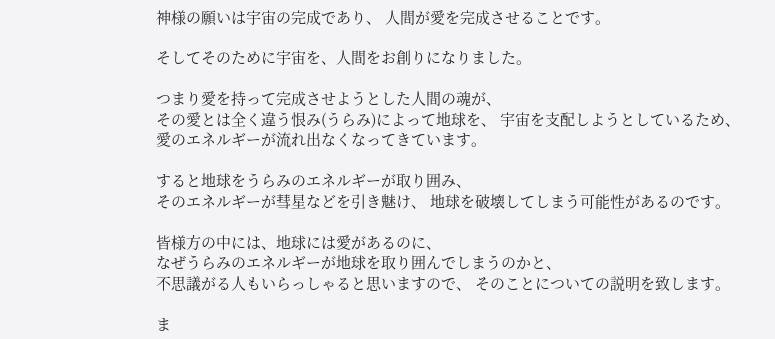神様の願いは宇宙の完成であり、 人間が愛を完成させることです。

そしてそのために宇宙を、人間をお創りになりました。

つまり愛を持って完成させようとした人間の魂が、
その愛とは全く違う恨み(うらみ)によって地球を、 宇宙を支配しようとしているため、
愛のエネルギーが流れ出なくなってきています。

すると地球をうらみのエネルギーが取り囲み、
そのエネルギーが彗星などを引き魅け、 地球を破壊してしまう可能性があるのです。

皆様方の中には、地球には愛があるのに、
なぜうらみのエネルギーが地球を取り囲んでしまうのかと、
不思議がる人もいらっしゃると思いますので、 そのことについての説明を致します。

ま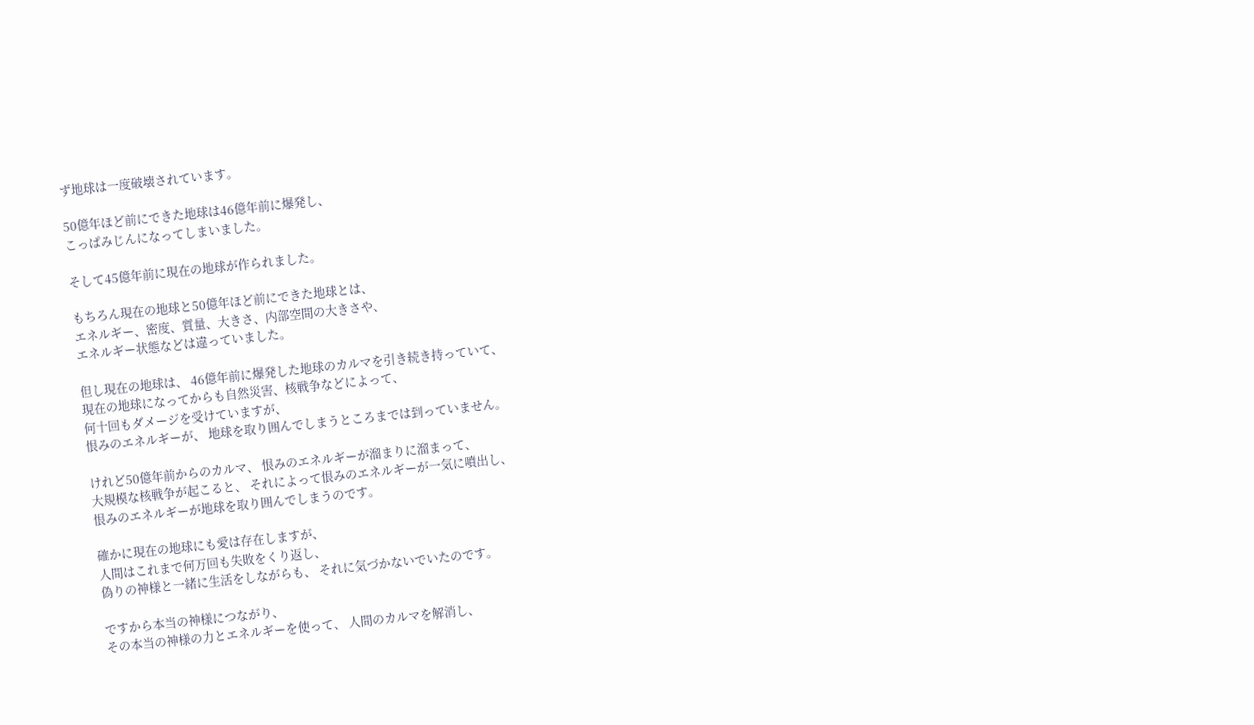ず地球は一度破壊されています。

50億年ほど前にできた地球は46億年前に爆発し、
こっぱみじんになってしまいました。

そして45億年前に現在の地球が作られました。

もちろん現在の地球と50億年ほど前にできた地球とは、
エネルギー、密度、質量、大きさ、内部空間の大きさや、
エネルギー状態などは違っていました。

但し現在の地球は、 46億年前に爆発した地球のカルマを引き続き持っていて、
現在の地球になってからも自然災害、核戦争などによって、
何十回もダメージを受けていますが、
恨みのエネルギーが、 地球を取り囲んでしまうところまでは到っていません。

けれど50億年前からのカルマ、 恨みのエネルギーが溜まりに溜まって、
大規模な核戦争が起こると、 それによって恨みのエネルギーが一気に噴出し、
恨みのエネルギーが地球を取り囲んでしまうのです。

確かに現在の地球にも愛は存在しますが、
人間はこれまで何万回も失敗をくり返し、
偽りの神様と一緒に生活をしながらも、 それに気づかないでいたのです。

ですから本当の神様につながり、
その本当の神様の力とエネルギーを使って、 人間のカルマを解消し、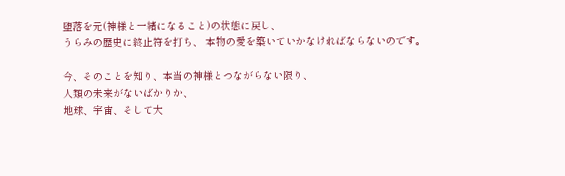堕落を元(神様と一緒になること)の状態に戻し、
うらみの歴史に終止符を打ち、 本物の愛を築いていかなければならないのです。

今、そのことを知り、本当の神様とつながらない限り、
人類の未来がないばかりか、
地球、宇宙、そして大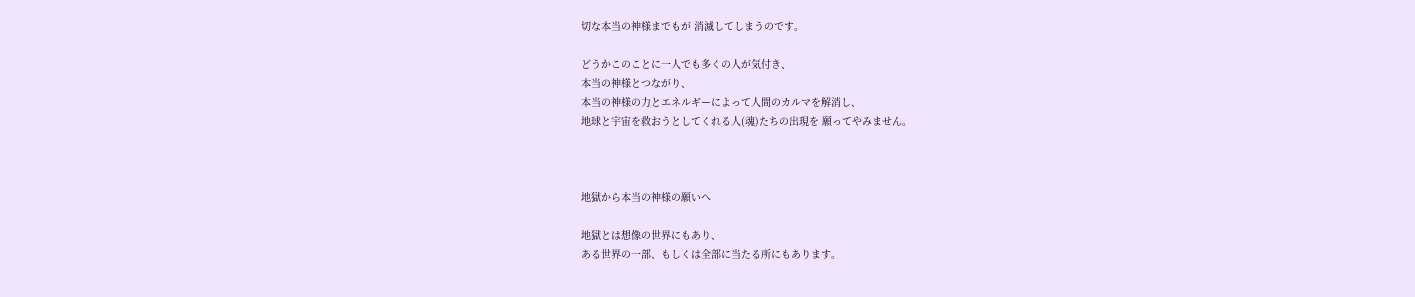切な本当の神様までもが 消滅してしまうのです。

どうかこのことに一人でも多くの人が気付き、
本当の神様とつながり、
本当の神様の力とエネルギーによって人間のカルマを解消し、
地球と宇宙を救おうとしてくれる人(魂)たちの出現を 願ってやみません。



地獄から本当の神様の願いへ

地獄とは想像の世界にもあり、
ある世界の一部、もしくは全部に当たる所にもあります。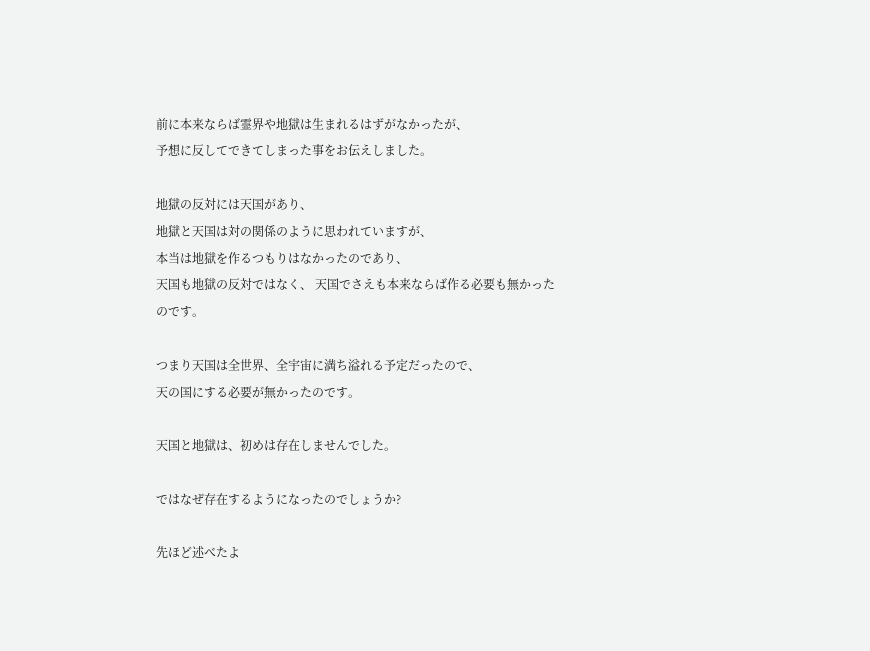前に本来ならば霊界や地獄は生まれるはずがなかったが、
予想に反してできてしまった事をお伝えしました。

地獄の反対には天国があり、
地獄と天国は対の関係のように思われていますが、
本当は地獄を作るつもりはなかったのであり、
天国も地獄の反対ではなく、 天国でさえも本来ならば作る必要も無かったのです。

つまり天国は全世界、全宇宙に満ち溢れる予定だったので、
天の国にする必要が無かったのです。

天国と地獄は、初めは存在しませんでした。

ではなぜ存在するようになったのでしょうか?

先ほど述べたよ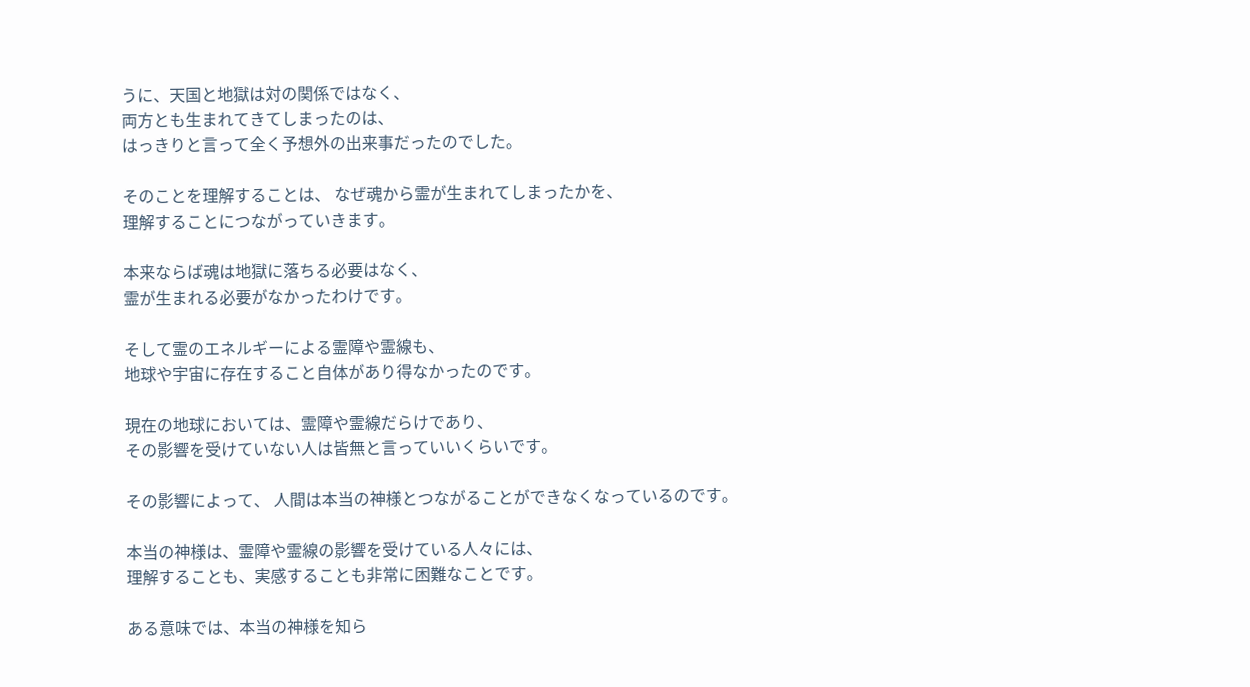うに、天国と地獄は対の関係ではなく、
両方とも生まれてきてしまったのは、
はっきりと言って全く予想外の出来事だったのでした。

そのことを理解することは、 なぜ魂から霊が生まれてしまったかを、
理解することにつながっていきます。

本来ならば魂は地獄に落ちる必要はなく、
霊が生まれる必要がなかったわけです。

そして霊のエネルギーによる霊障や霊線も、
地球や宇宙に存在すること自体があり得なかったのです。

現在の地球においては、霊障や霊線だらけであり、
その影響を受けていない人は皆無と言っていいくらいです。

その影響によって、 人間は本当の神様とつながることができなくなっているのです。

本当の神様は、霊障や霊線の影響を受けている人々には、
理解することも、実感することも非常に困難なことです。

ある意味では、本当の神様を知ら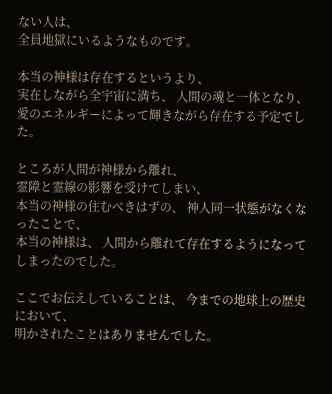ない人は、
全員地獄にいるようなものです。

本当の神様は存在するというより、
実在しながら全宇宙に満ち、 人間の魂と一体となり、
愛のエネルギーによって輝きながら存在する予定でした。

ところが人間が神様から離れ、
霊障と霊線の影響を受けてしまい、
本当の神様の住むべきはずの、 神人同一状態がなくなったことで、
本当の神様は、 人間から離れて存在するようになってしまったのでした。

ここでお伝えしていることは、 今までの地球上の歴史において、
明かされたことはありませんでした。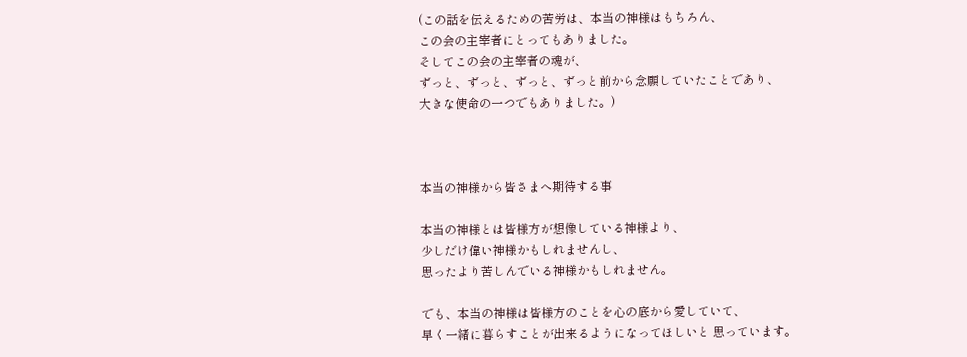(この話を伝えるための苦労は、本当の神様はもちろん、
この会の主宰者にとってもありました。
そしてこの会の主宰者の魂が、
ずっと、ずっと、ずっと、ずっと前から念願していたことであり、
大きな使命の一つでもありました。)



本当の神様から皆さまへ期待する事

本当の神様とは皆様方が想像している神様より、
少しだけ偉い神様かもしれませんし、
思ったより苦しんでいる神様かもしれません。

でも、本当の神様は皆様方のことを心の底から愛していて、
早く一緒に暮らすことが出来るようになってほしいと 思っています。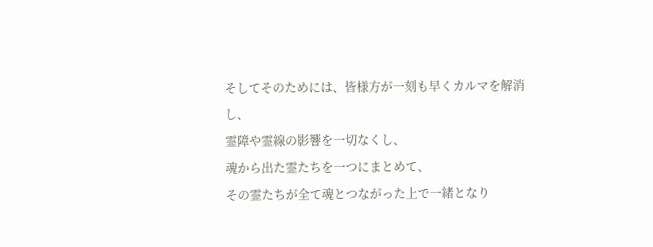そしてそのためには、皆様方が一刻も早くカルマを解消し、
霊障や霊線の影響を一切なくし、
魂から出た霊たちを一つにまとめて、
その霊たちが全て魂とつながった上で一緒となり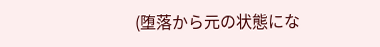(堕落から元の状態にな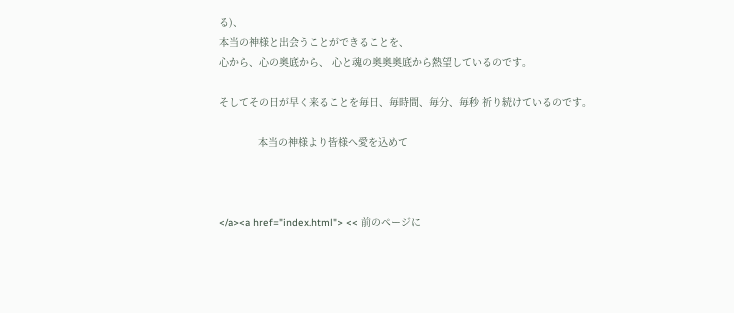る)、
本当の神様と出会うことができることを、
心から、心の奥底から、 心と魂の奥奥奥底から熱望しているのです。

そしてその日が早く来ることを毎日、毎時間、毎分、毎秒 祈り続けているのです。

             本当の神様より皆様へ愛を込めて



</a><a href="index.html"> << 前のページに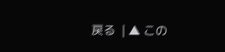戻る  | ▲ この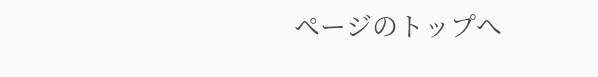ページのトップへ